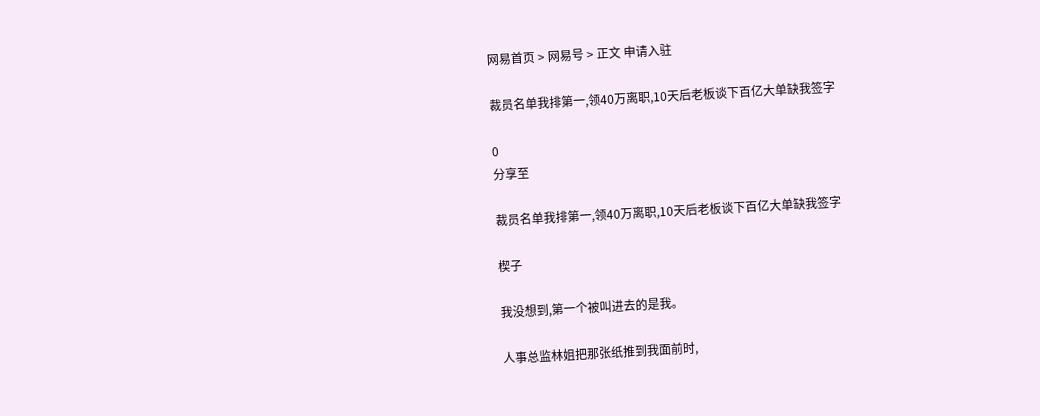网易首页 > 网易号 > 正文 申请入驻

裁员名单我排第一,领40万离职,10天后老板谈下百亿大单缺我签字

0
分享至

裁员名单我排第一,领40万离职,10天后老板谈下百亿大单缺我签字

楔子

我没想到,第一个被叫进去的是我。

人事总监林姐把那张纸推到我面前时,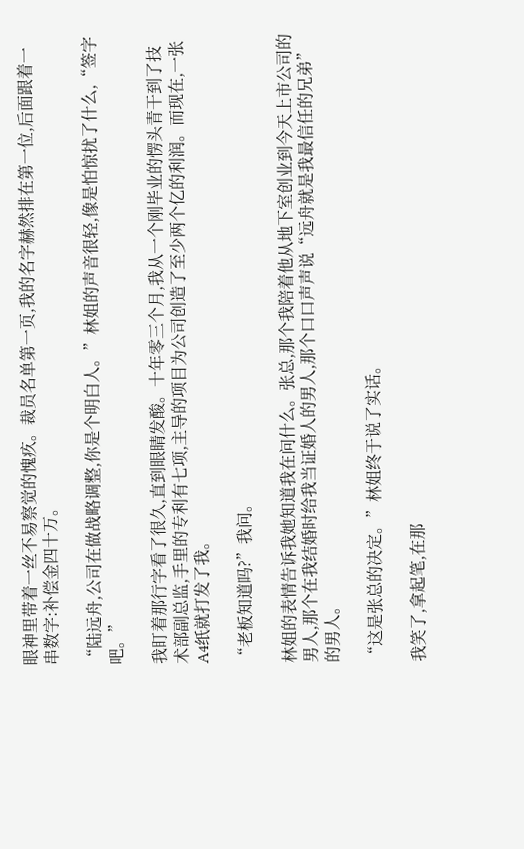眼神里带着一丝不易察觉的愧疚。裁员名单第一页,我的名字赫然排在第一位,后面跟着一串数字:补偿金四十万。

“陆远舟,公司在做战略调整,你是个明白人。”林姐的声音很轻,像是怕惊扰了什么,“签字吧。”

我盯着那行字看了很久,直到眼睛发酸。十年零三个月,我从一个刚毕业的愣头青干到了技术部副总监,手里的专利有七项,主导的项目为公司创造了至少两个亿的利润。而现在,一张A4纸就打发了我。

“老板知道吗?”我问。

林姐的表情告诉我她知道我在问什么。张总,那个我陪着他从地下室创业到今天上市公司的男人,那个在我结婚时给我当证婚人的男人,那个口口声声说“远舟就是我最信任的兄弟”的男人。

“这是张总的决定。”林姐终于说了实话。

我笑了,拿起笔,在那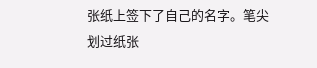张纸上签下了自己的名字。笔尖划过纸张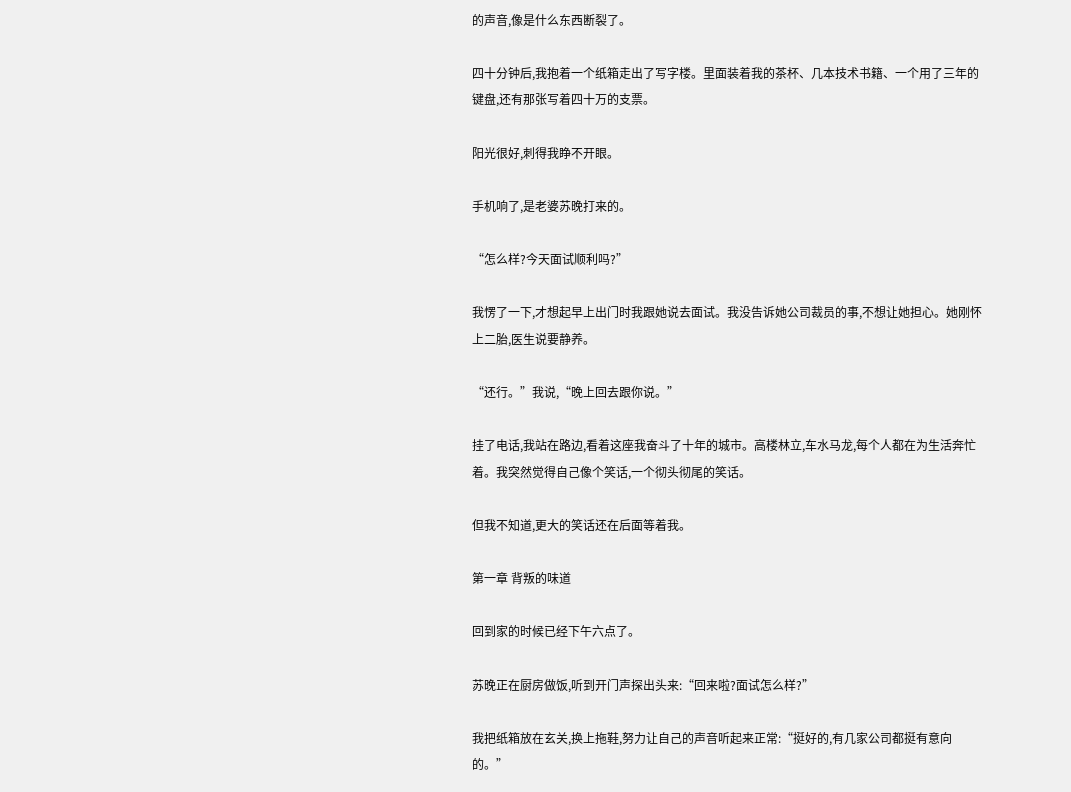的声音,像是什么东西断裂了。

四十分钟后,我抱着一个纸箱走出了写字楼。里面装着我的茶杯、几本技术书籍、一个用了三年的键盘,还有那张写着四十万的支票。

阳光很好,刺得我睁不开眼。

手机响了,是老婆苏晚打来的。

“怎么样?今天面试顺利吗?”

我愣了一下,才想起早上出门时我跟她说去面试。我没告诉她公司裁员的事,不想让她担心。她刚怀上二胎,医生说要静养。

“还行。”我说,“晚上回去跟你说。”

挂了电话,我站在路边,看着这座我奋斗了十年的城市。高楼林立,车水马龙,每个人都在为生活奔忙着。我突然觉得自己像个笑话,一个彻头彻尾的笑话。

但我不知道,更大的笑话还在后面等着我。

第一章 背叛的味道

回到家的时候已经下午六点了。

苏晚正在厨房做饭,听到开门声探出头来:“回来啦?面试怎么样?”

我把纸箱放在玄关,换上拖鞋,努力让自己的声音听起来正常:“挺好的,有几家公司都挺有意向的。”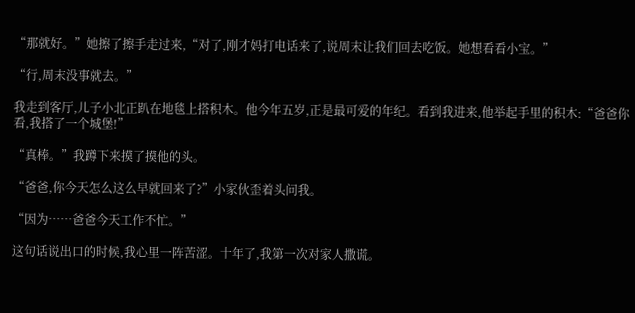“那就好。”她擦了擦手走过来,“对了,刚才妈打电话来了,说周末让我们回去吃饭。她想看看小宝。”

“行,周末没事就去。”

我走到客厅,儿子小北正趴在地毯上搭积木。他今年五岁,正是最可爱的年纪。看到我进来,他举起手里的积木:“爸爸你看,我搭了一个城堡!”

“真棒。”我蹲下来摸了摸他的头。

“爸爸,你今天怎么这么早就回来了?”小家伙歪着头问我。

“因为……爸爸今天工作不忙。”

这句话说出口的时候,我心里一阵苦涩。十年了,我第一次对家人撒谎。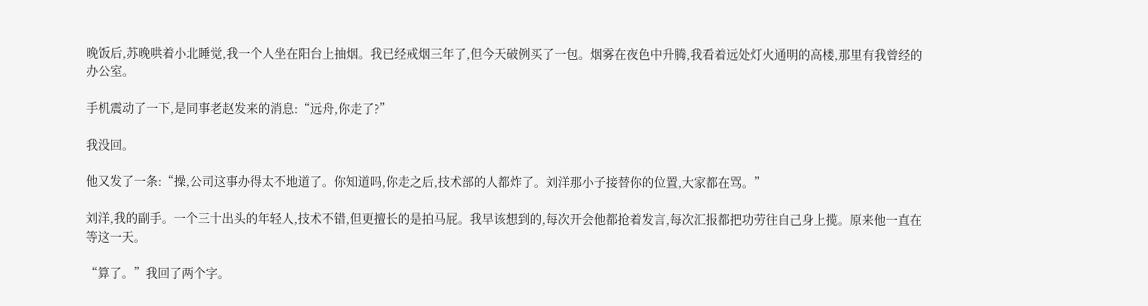晚饭后,苏晚哄着小北睡觉,我一个人坐在阳台上抽烟。我已经戒烟三年了,但今天破例买了一包。烟雾在夜色中升腾,我看着远处灯火通明的高楼,那里有我曾经的办公室。

手机震动了一下,是同事老赵发来的消息:“远舟,你走了?”

我没回。

他又发了一条:“操,公司这事办得太不地道了。你知道吗,你走之后,技术部的人都炸了。刘洋那小子接替你的位置,大家都在骂。”

刘洋,我的副手。一个三十出头的年轻人,技术不错,但更擅长的是拍马屁。我早该想到的,每次开会他都抢着发言,每次汇报都把功劳往自己身上揽。原来他一直在等这一天。

“算了。”我回了两个字。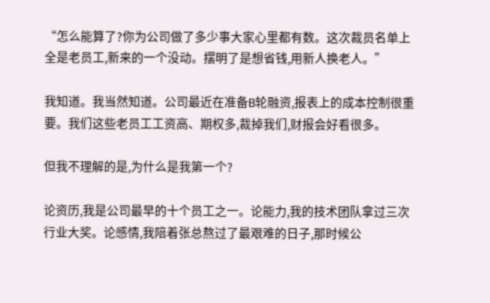“怎么能算了?你为公司做了多少事大家心里都有数。这次裁员名单上全是老员工,新来的一个没动。摆明了是想省钱,用新人换老人。”

我知道。我当然知道。公司最近在准备B轮融资,报表上的成本控制很重要。我们这些老员工工资高、期权多,裁掉我们,财报会好看很多。

但我不理解的是,为什么是我第一个?

论资历,我是公司最早的十个员工之一。论能力,我的技术团队拿过三次行业大奖。论感情,我陪着张总熬过了最艰难的日子,那时候公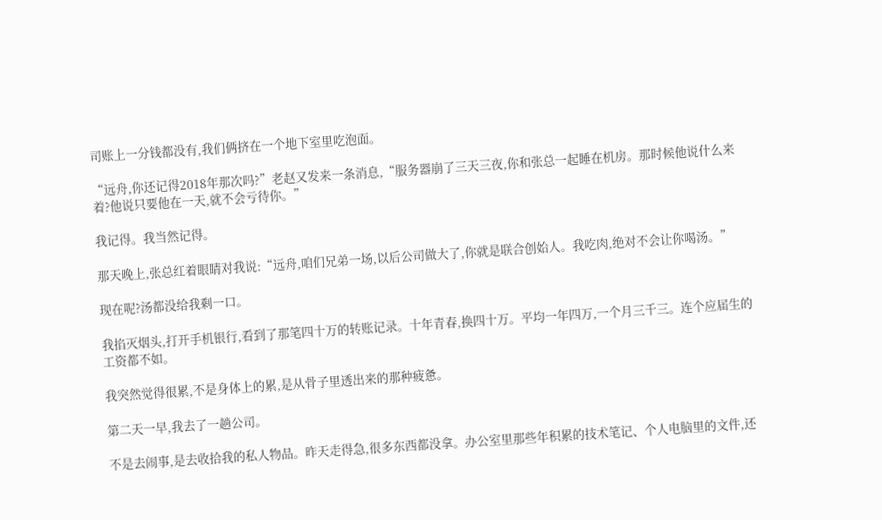司账上一分钱都没有,我们俩挤在一个地下室里吃泡面。

“远舟,你还记得2018年那次吗?”老赵又发来一条消息,“服务器崩了三天三夜,你和张总一起睡在机房。那时候他说什么来着?他说只要他在一天,就不会亏待你。”

我记得。我当然记得。

那天晚上,张总红着眼睛对我说:“远舟,咱们兄弟一场,以后公司做大了,你就是联合创始人。我吃肉,绝对不会让你喝汤。”

现在呢?汤都没给我剩一口。

我掐灭烟头,打开手机银行,看到了那笔四十万的转账记录。十年青春,换四十万。平均一年四万,一个月三千三。连个应届生的工资都不如。

我突然觉得很累,不是身体上的累,是从骨子里透出来的那种疲惫。

第二天一早,我去了一趟公司。

不是去闹事,是去收拾我的私人物品。昨天走得急,很多东西都没拿。办公室里那些年积累的技术笔记、个人电脑里的文件,还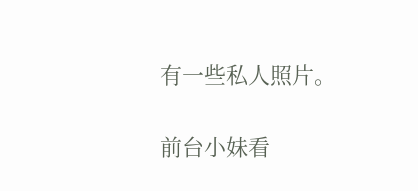有一些私人照片。

前台小妹看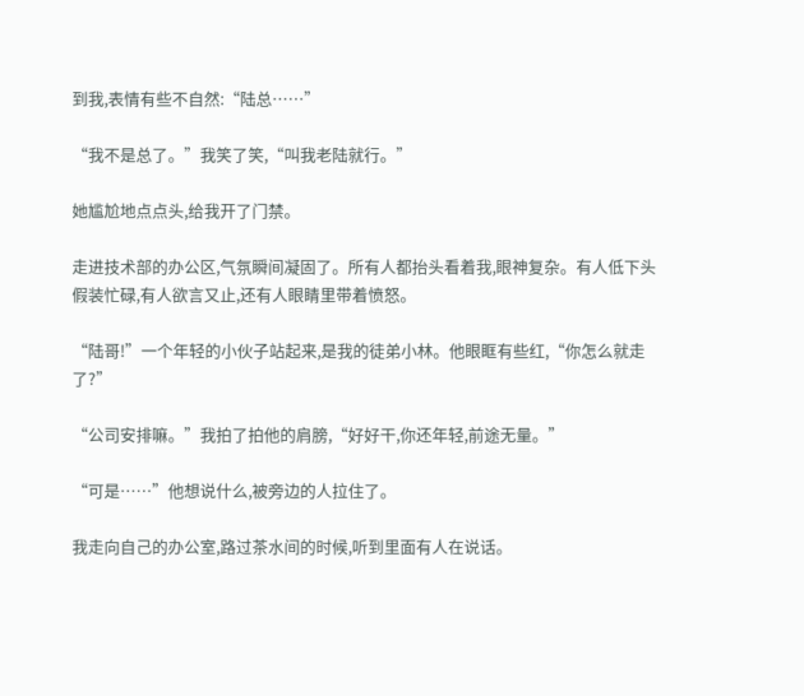到我,表情有些不自然:“陆总……”

“我不是总了。”我笑了笑,“叫我老陆就行。”

她尴尬地点点头,给我开了门禁。

走进技术部的办公区,气氛瞬间凝固了。所有人都抬头看着我,眼神复杂。有人低下头假装忙碌,有人欲言又止,还有人眼睛里带着愤怒。

“陆哥!”一个年轻的小伙子站起来,是我的徒弟小林。他眼眶有些红,“你怎么就走了?”

“公司安排嘛。”我拍了拍他的肩膀,“好好干,你还年轻,前途无量。”

“可是……”他想说什么,被旁边的人拉住了。

我走向自己的办公室,路过茶水间的时候,听到里面有人在说话。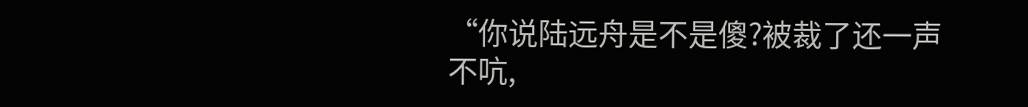“你说陆远舟是不是傻?被裁了还一声不吭,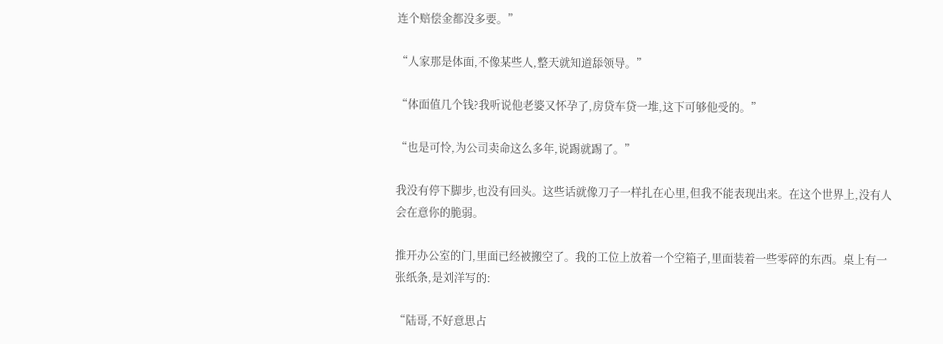连个赔偿金都没多要。”

“人家那是体面,不像某些人,整天就知道舔领导。”

“体面值几个钱?我听说他老婆又怀孕了,房贷车贷一堆,这下可够他受的。”

“也是可怜,为公司卖命这么多年,说踢就踢了。”

我没有停下脚步,也没有回头。这些话就像刀子一样扎在心里,但我不能表现出来。在这个世界上,没有人会在意你的脆弱。

推开办公室的门,里面已经被搬空了。我的工位上放着一个空箱子,里面装着一些零碎的东西。桌上有一张纸条,是刘洋写的:

“陆哥,不好意思占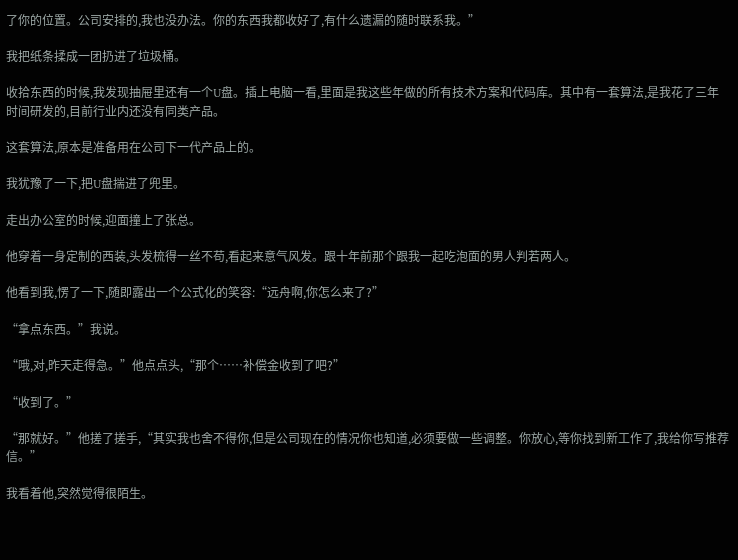了你的位置。公司安排的,我也没办法。你的东西我都收好了,有什么遗漏的随时联系我。”

我把纸条揉成一团扔进了垃圾桶。

收拾东西的时候,我发现抽屉里还有一个U盘。插上电脑一看,里面是我这些年做的所有技术方案和代码库。其中有一套算法,是我花了三年时间研发的,目前行业内还没有同类产品。

这套算法,原本是准备用在公司下一代产品上的。

我犹豫了一下,把U盘揣进了兜里。

走出办公室的时候,迎面撞上了张总。

他穿着一身定制的西装,头发梳得一丝不苟,看起来意气风发。跟十年前那个跟我一起吃泡面的男人判若两人。

他看到我,愣了一下,随即露出一个公式化的笑容:“远舟啊,你怎么来了?”

“拿点东西。”我说。

“哦,对,昨天走得急。”他点点头,“那个……补偿金收到了吧?”

“收到了。”

“那就好。”他搓了搓手,“其实我也舍不得你,但是公司现在的情况你也知道,必须要做一些调整。你放心,等你找到新工作了,我给你写推荐信。”

我看着他,突然觉得很陌生。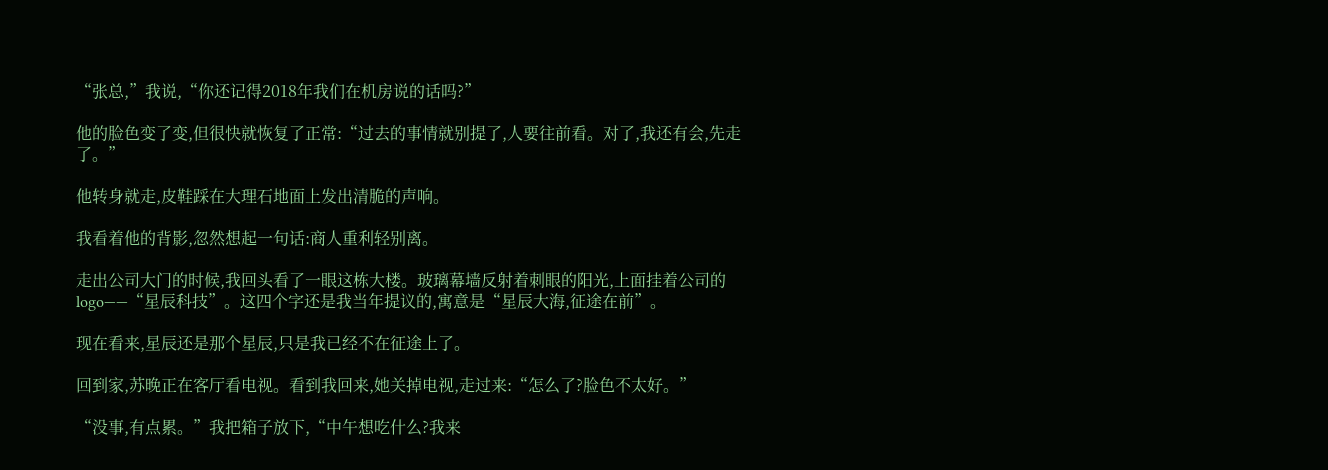“张总,”我说,“你还记得2018年我们在机房说的话吗?”

他的脸色变了变,但很快就恢复了正常:“过去的事情就别提了,人要往前看。对了,我还有会,先走了。”

他转身就走,皮鞋踩在大理石地面上发出清脆的声响。

我看着他的背影,忽然想起一句话:商人重利轻别离。

走出公司大门的时候,我回头看了一眼这栋大楼。玻璃幕墙反射着刺眼的阳光,上面挂着公司的logo——“星辰科技”。这四个字还是我当年提议的,寓意是“星辰大海,征途在前”。

现在看来,星辰还是那个星辰,只是我已经不在征途上了。

回到家,苏晚正在客厅看电视。看到我回来,她关掉电视,走过来:“怎么了?脸色不太好。”

“没事,有点累。”我把箱子放下,“中午想吃什么?我来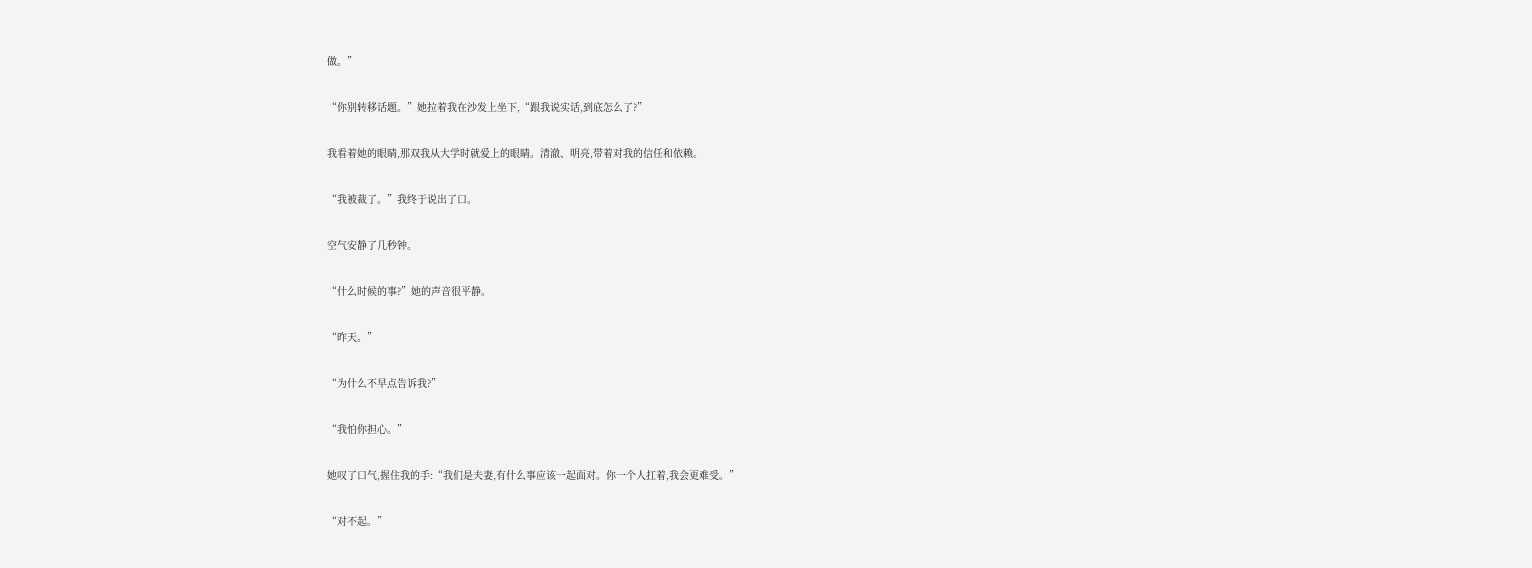做。”

“你别转移话题。”她拉着我在沙发上坐下,“跟我说实话,到底怎么了?”

我看着她的眼睛,那双我从大学时就爱上的眼睛。清澈、明亮,带着对我的信任和依赖。

“我被裁了。”我终于说出了口。

空气安静了几秒钟。

“什么时候的事?”她的声音很平静。

“昨天。”

“为什么不早点告诉我?”

“我怕你担心。”

她叹了口气,握住我的手:“我们是夫妻,有什么事应该一起面对。你一个人扛着,我会更难受。”

“对不起。”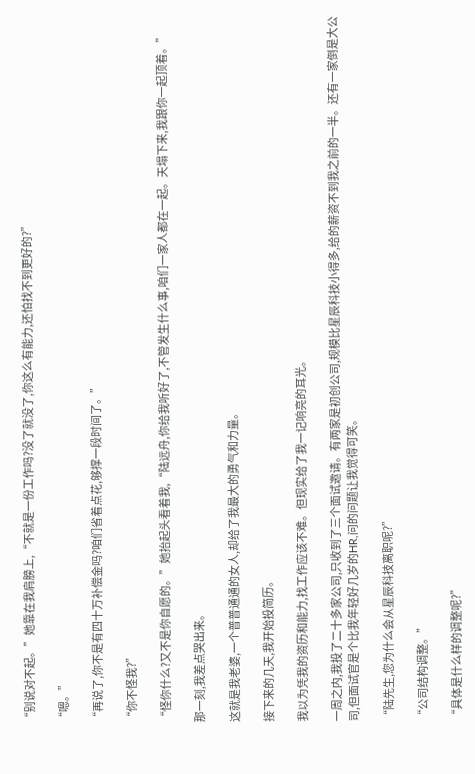“别说对不起。”她靠在我肩膀上,“不就是一份工作吗?没了就没了,你这么有能力,还怕找不到更好的?”

“嗯。”

“再说了,你不是有四十万补偿金吗?咱们省着点花,够撑一段时间了。”

“你不怪我?”

“怪你什么?又不是你自愿的。”她抬起头看着我,“陆远舟,你给我听好了,不管发生什么事,咱们一家人都在一起。天塌下来,我跟你一起顶着。”

那一刻,我差点哭出来。

这就是我老婆,一个普普通通的女人,却给了我最大的勇气和力量。

接下来的几天,我开始投简历。

我以为凭我的资历和能力,找工作应该不难。但现实给了我一记响亮的耳光。

一周之内,我投了二十多家公司,只收到了三个面试邀请。有两家是初创公司,规模比星辰科技小得多,给的薪资不到我之前的一半。还有一家倒是大公司,但面试官是个比我年轻好几岁的HR,问的问题让我觉得可笑。

“陆先生,您为什么会从星辰科技离职呢?”

“公司结构调整。”

“具体是什么样的调整呢?”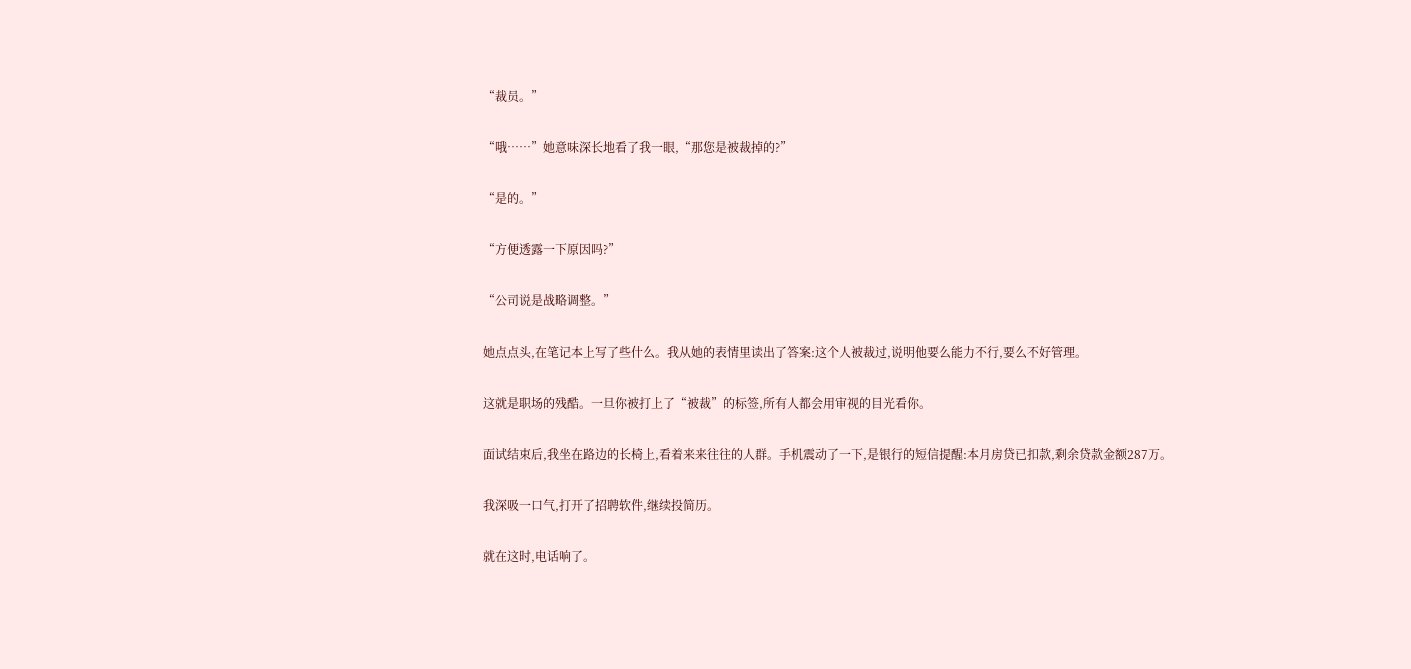“裁员。”

“哦……”她意味深长地看了我一眼,“那您是被裁掉的?”

“是的。”

“方便透露一下原因吗?”

“公司说是战略调整。”

她点点头,在笔记本上写了些什么。我从她的表情里读出了答案:这个人被裁过,说明他要么能力不行,要么不好管理。

这就是职场的残酷。一旦你被打上了“被裁”的标签,所有人都会用审视的目光看你。

面试结束后,我坐在路边的长椅上,看着来来往往的人群。手机震动了一下,是银行的短信提醒:本月房贷已扣款,剩余贷款金额287万。

我深吸一口气,打开了招聘软件,继续投简历。

就在这时,电话响了。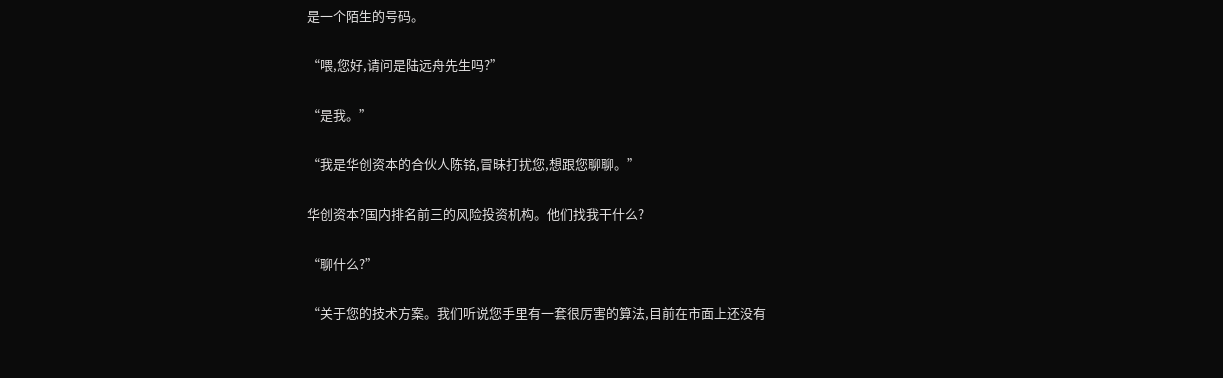是一个陌生的号码。

“喂,您好,请问是陆远舟先生吗?”

“是我。”

“我是华创资本的合伙人陈铭,冒昧打扰您,想跟您聊聊。”

华创资本?国内排名前三的风险投资机构。他们找我干什么?

“聊什么?”

“关于您的技术方案。我们听说您手里有一套很厉害的算法,目前在市面上还没有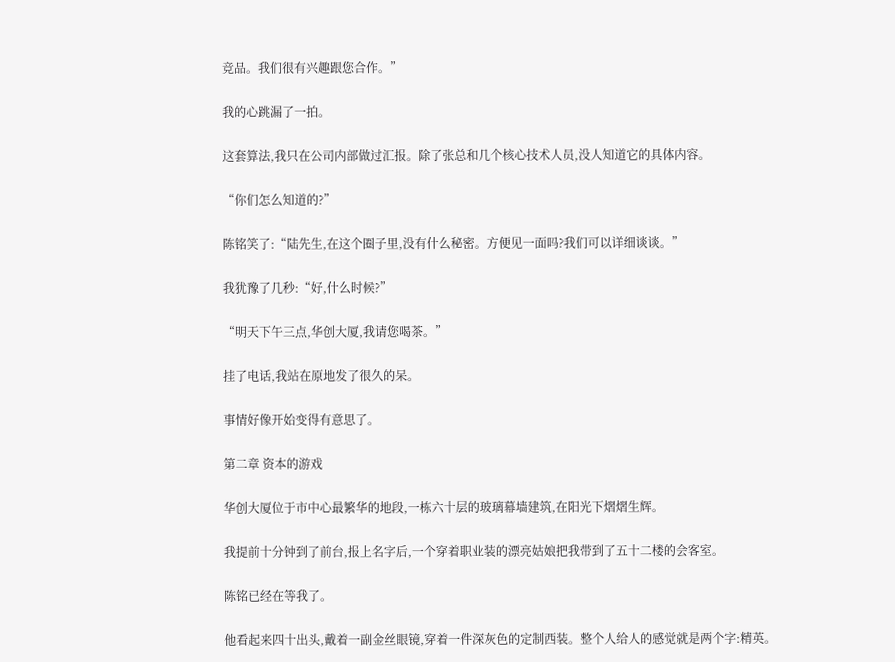竞品。我们很有兴趣跟您合作。”

我的心跳漏了一拍。

这套算法,我只在公司内部做过汇报。除了张总和几个核心技术人员,没人知道它的具体内容。

“你们怎么知道的?”

陈铭笑了:“陆先生,在这个圈子里,没有什么秘密。方便见一面吗?我们可以详细谈谈。”

我犹豫了几秒:“好,什么时候?”

“明天下午三点,华创大厦,我请您喝茶。”

挂了电话,我站在原地发了很久的呆。

事情好像开始变得有意思了。

第二章 资本的游戏

华创大厦位于市中心最繁华的地段,一栋六十层的玻璃幕墙建筑,在阳光下熠熠生辉。

我提前十分钟到了前台,报上名字后,一个穿着职业装的漂亮姑娘把我带到了五十二楼的会客室。

陈铭已经在等我了。

他看起来四十出头,戴着一副金丝眼镜,穿着一件深灰色的定制西装。整个人给人的感觉就是两个字:精英。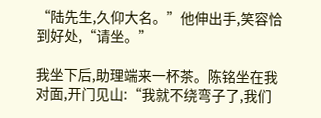“陆先生,久仰大名。”他伸出手,笑容恰到好处,“请坐。”

我坐下后,助理端来一杯茶。陈铭坐在我对面,开门见山:“我就不绕弯子了,我们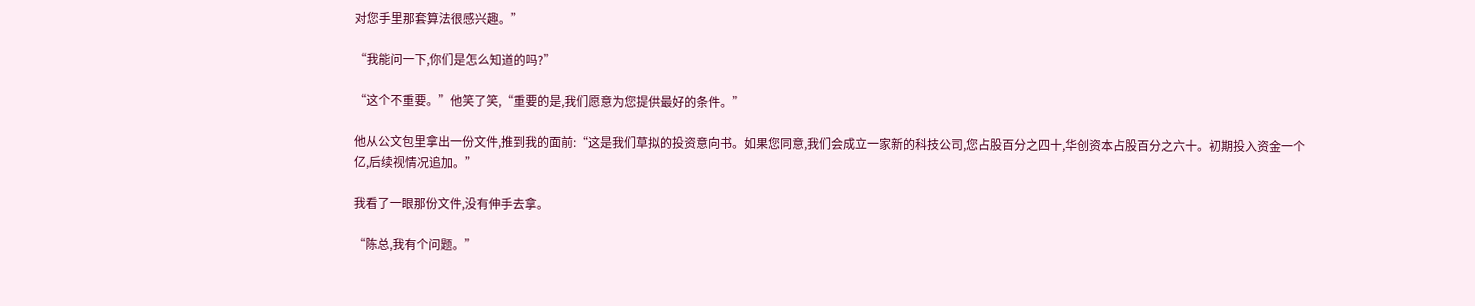对您手里那套算法很感兴趣。”

“我能问一下,你们是怎么知道的吗?”

“这个不重要。”他笑了笑,“重要的是,我们愿意为您提供最好的条件。”

他从公文包里拿出一份文件,推到我的面前:“这是我们草拟的投资意向书。如果您同意,我们会成立一家新的科技公司,您占股百分之四十,华创资本占股百分之六十。初期投入资金一个亿,后续视情况追加。”

我看了一眼那份文件,没有伸手去拿。

“陈总,我有个问题。”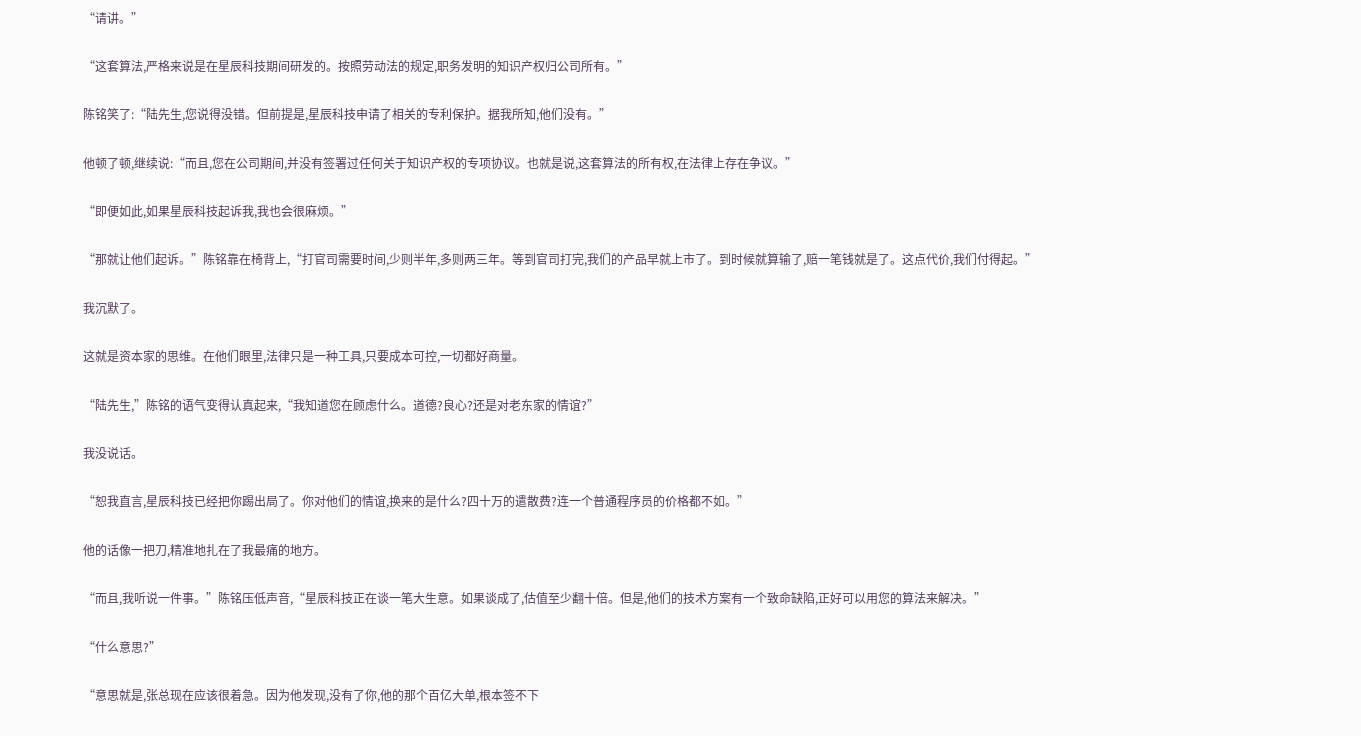“请讲。”

“这套算法,严格来说是在星辰科技期间研发的。按照劳动法的规定,职务发明的知识产权归公司所有。”

陈铭笑了:“陆先生,您说得没错。但前提是,星辰科技申请了相关的专利保护。据我所知,他们没有。”

他顿了顿,继续说:“而且,您在公司期间,并没有签署过任何关于知识产权的专项协议。也就是说,这套算法的所有权,在法律上存在争议。”

“即便如此,如果星辰科技起诉我,我也会很麻烦。”

“那就让他们起诉。”陈铭靠在椅背上,“打官司需要时间,少则半年,多则两三年。等到官司打完,我们的产品早就上市了。到时候就算输了,赔一笔钱就是了。这点代价,我们付得起。”

我沉默了。

这就是资本家的思维。在他们眼里,法律只是一种工具,只要成本可控,一切都好商量。

“陆先生,”陈铭的语气变得认真起来,“我知道您在顾虑什么。道德?良心?还是对老东家的情谊?”

我没说话。

“恕我直言,星辰科技已经把你踢出局了。你对他们的情谊,换来的是什么?四十万的遣散费?连一个普通程序员的价格都不如。”

他的话像一把刀,精准地扎在了我最痛的地方。

“而且,我听说一件事。”陈铭压低声音,“星辰科技正在谈一笔大生意。如果谈成了,估值至少翻十倍。但是,他们的技术方案有一个致命缺陷,正好可以用您的算法来解决。”

“什么意思?”

“意思就是,张总现在应该很着急。因为他发现,没有了你,他的那个百亿大单,根本签不下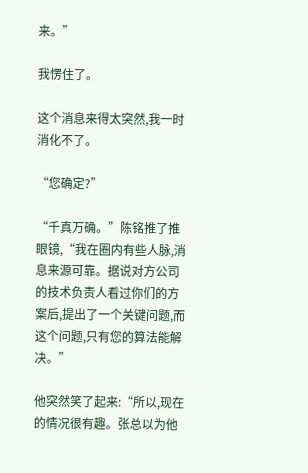来。”

我愣住了。

这个消息来得太突然,我一时消化不了。

“您确定?”

“千真万确。”陈铭推了推眼镜,“我在圈内有些人脉,消息来源可靠。据说对方公司的技术负责人看过你们的方案后,提出了一个关键问题,而这个问题,只有您的算法能解决。”

他突然笑了起来:“所以,现在的情况很有趣。张总以为他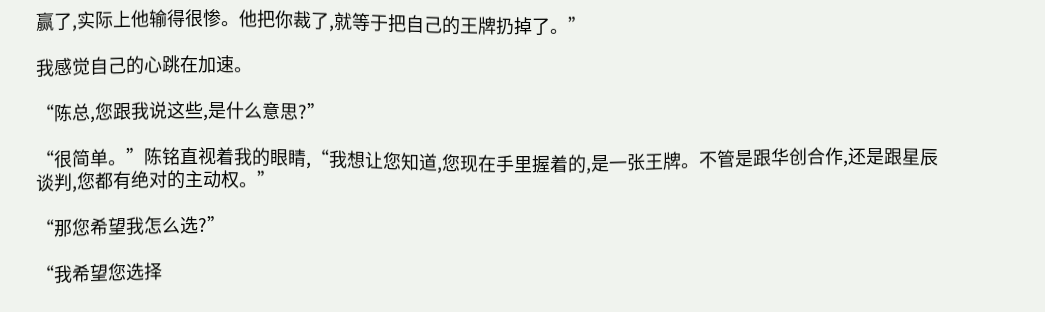赢了,实际上他输得很惨。他把你裁了,就等于把自己的王牌扔掉了。”

我感觉自己的心跳在加速。

“陈总,您跟我说这些,是什么意思?”

“很简单。”陈铭直视着我的眼睛,“我想让您知道,您现在手里握着的,是一张王牌。不管是跟华创合作,还是跟星辰谈判,您都有绝对的主动权。”

“那您希望我怎么选?”

“我希望您选择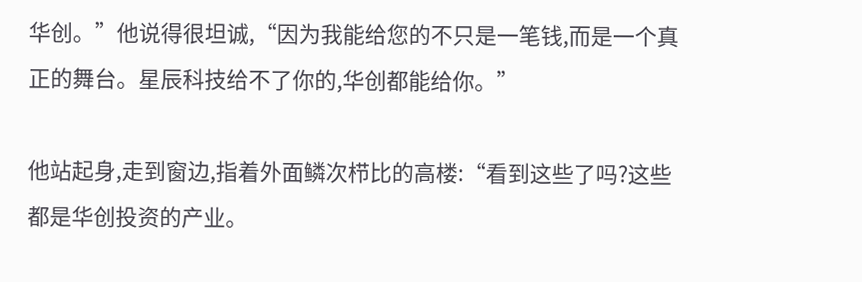华创。”他说得很坦诚,“因为我能给您的不只是一笔钱,而是一个真正的舞台。星辰科技给不了你的,华创都能给你。”

他站起身,走到窗边,指着外面鳞次栉比的高楼:“看到这些了吗?这些都是华创投资的产业。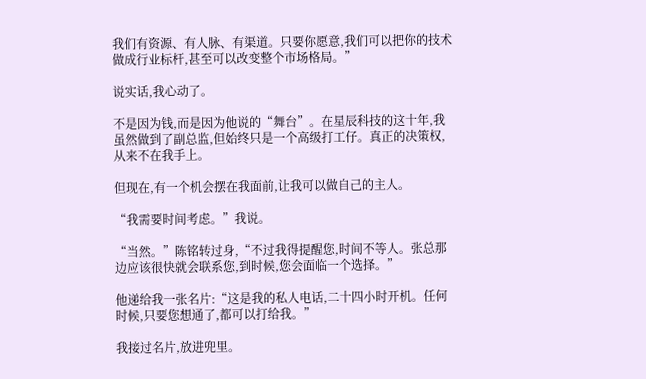我们有资源、有人脉、有渠道。只要你愿意,我们可以把你的技术做成行业标杆,甚至可以改变整个市场格局。”

说实话,我心动了。

不是因为钱,而是因为他说的“舞台”。在星辰科技的这十年,我虽然做到了副总监,但始终只是一个高级打工仔。真正的决策权,从来不在我手上。

但现在,有一个机会摆在我面前,让我可以做自己的主人。

“我需要时间考虑。”我说。

“当然。”陈铭转过身,“不过我得提醒您,时间不等人。张总那边应该很快就会联系您,到时候,您会面临一个选择。”

他递给我一张名片:“这是我的私人电话,二十四小时开机。任何时候,只要您想通了,都可以打给我。”

我接过名片,放进兜里。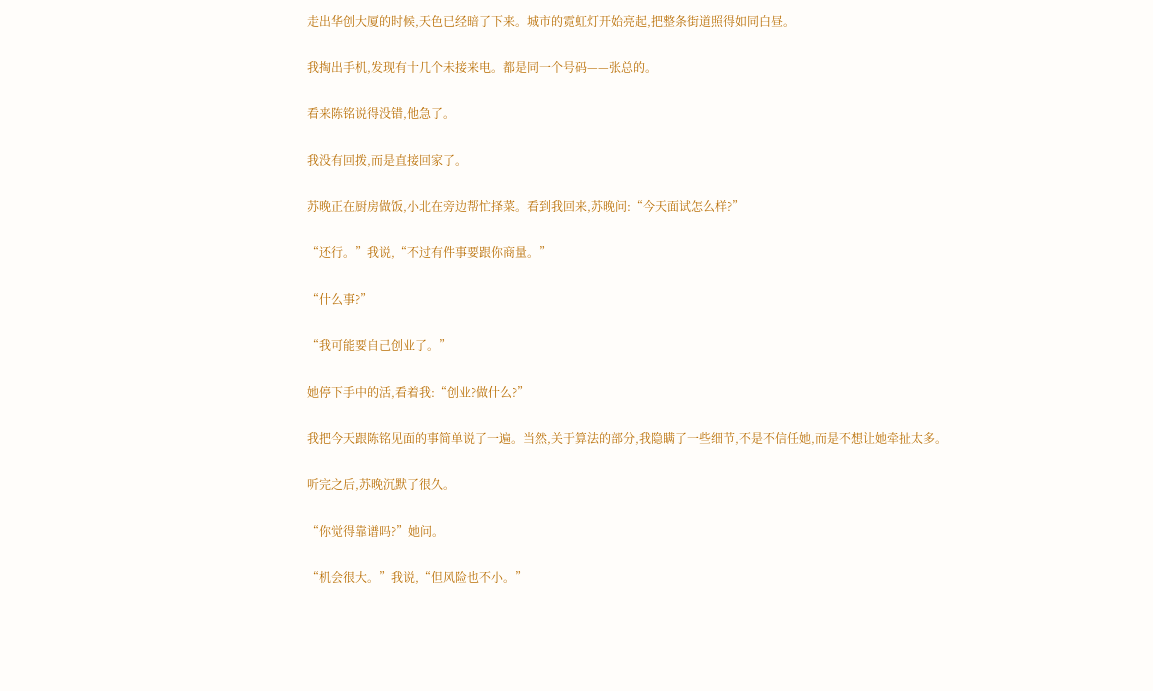走出华创大厦的时候,天色已经暗了下来。城市的霓虹灯开始亮起,把整条街道照得如同白昼。

我掏出手机,发现有十几个未接来电。都是同一个号码——张总的。

看来陈铭说得没错,他急了。

我没有回拨,而是直接回家了。

苏晚正在厨房做饭,小北在旁边帮忙择菜。看到我回来,苏晚问:“今天面试怎么样?”

“还行。”我说,“不过有件事要跟你商量。”

“什么事?”

“我可能要自己创业了。”

她停下手中的活,看着我:“创业?做什么?”

我把今天跟陈铭见面的事简单说了一遍。当然,关于算法的部分,我隐瞒了一些细节,不是不信任她,而是不想让她牵扯太多。

听完之后,苏晚沉默了很久。

“你觉得靠谱吗?”她问。

“机会很大。”我说,“但风险也不小。”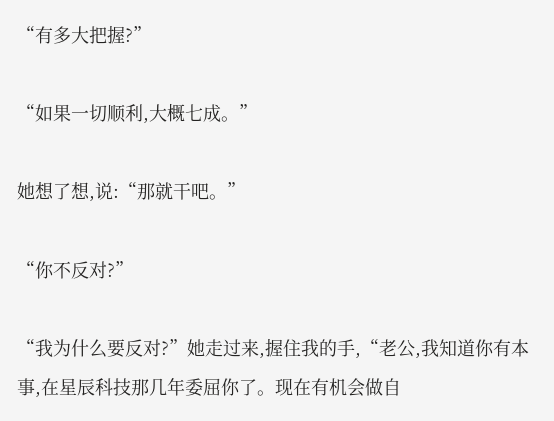“有多大把握?”

“如果一切顺利,大概七成。”

她想了想,说:“那就干吧。”

“你不反对?”

“我为什么要反对?”她走过来,握住我的手,“老公,我知道你有本事,在星辰科技那几年委屈你了。现在有机会做自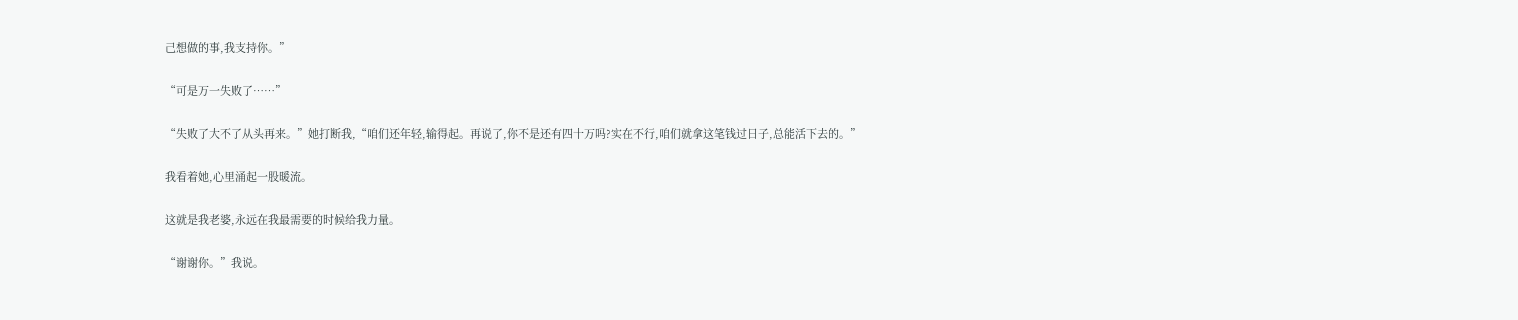己想做的事,我支持你。”

“可是万一失败了……”

“失败了大不了从头再来。”她打断我,“咱们还年轻,输得起。再说了,你不是还有四十万吗?实在不行,咱们就拿这笔钱过日子,总能活下去的。”

我看着她,心里涌起一股暖流。

这就是我老婆,永远在我最需要的时候给我力量。

“谢谢你。”我说。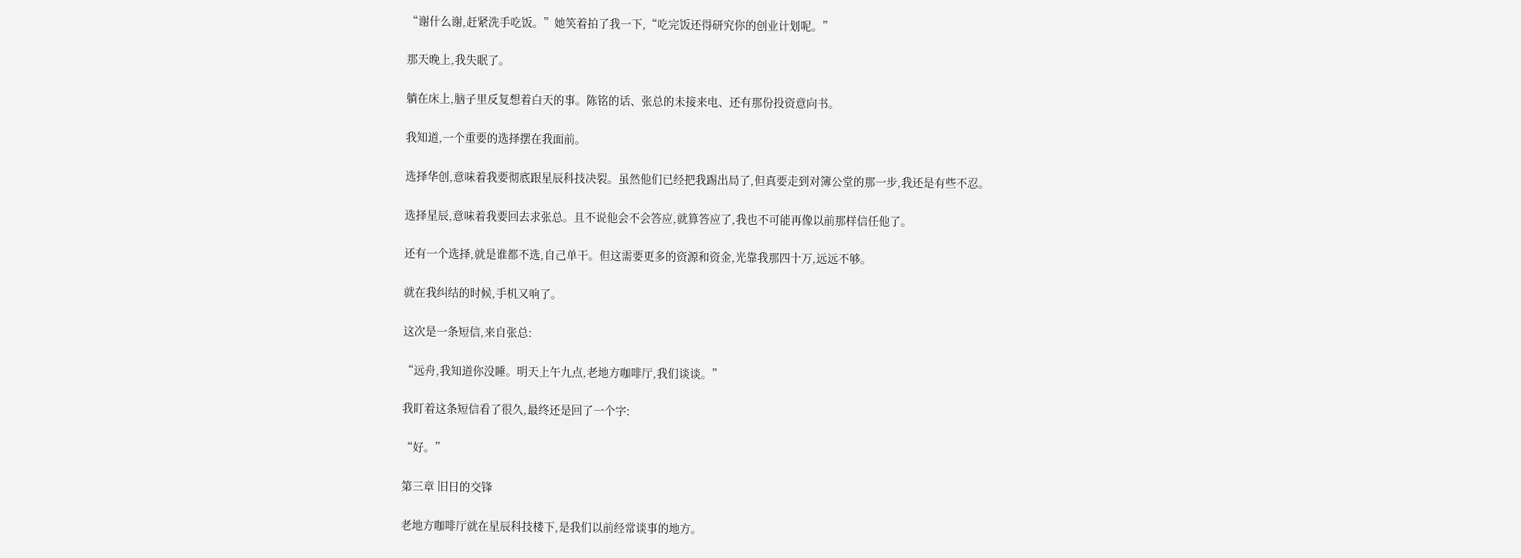“谢什么谢,赶紧洗手吃饭。”她笑着拍了我一下,“吃完饭还得研究你的创业计划呢。”

那天晚上,我失眠了。

躺在床上,脑子里反复想着白天的事。陈铭的话、张总的未接来电、还有那份投资意向书。

我知道,一个重要的选择摆在我面前。

选择华创,意味着我要彻底跟星辰科技决裂。虽然他们已经把我踢出局了,但真要走到对簿公堂的那一步,我还是有些不忍。

选择星辰,意味着我要回去求张总。且不说他会不会答应,就算答应了,我也不可能再像以前那样信任他了。

还有一个选择,就是谁都不选,自己单干。但这需要更多的资源和资金,光靠我那四十万,远远不够。

就在我纠结的时候,手机又响了。

这次是一条短信,来自张总:

“远舟,我知道你没睡。明天上午九点,老地方咖啡厅,我们谈谈。”

我盯着这条短信看了很久,最终还是回了一个字:

“好。”

第三章 旧日的交锋

老地方咖啡厅就在星辰科技楼下,是我们以前经常谈事的地方。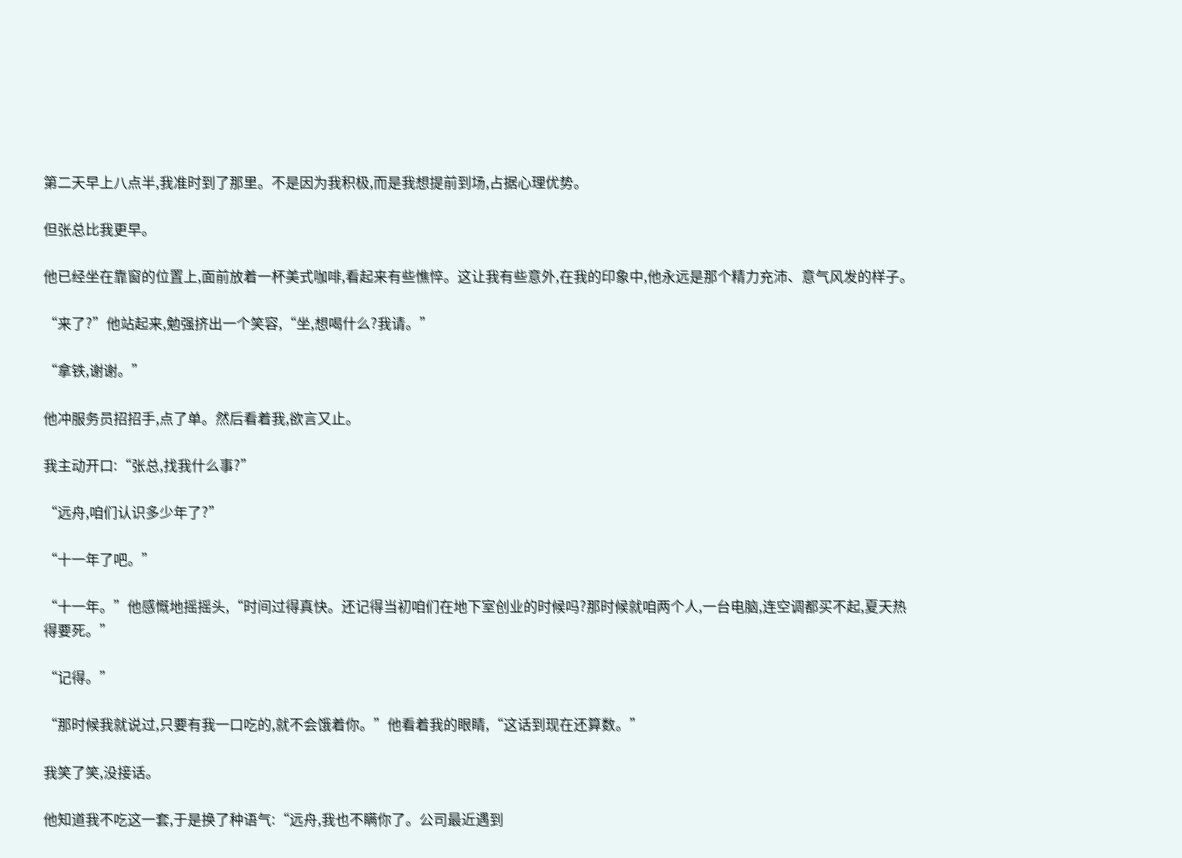第二天早上八点半,我准时到了那里。不是因为我积极,而是我想提前到场,占据心理优势。

但张总比我更早。

他已经坐在靠窗的位置上,面前放着一杯美式咖啡,看起来有些憔悴。这让我有些意外,在我的印象中,他永远是那个精力充沛、意气风发的样子。

“来了?”他站起来,勉强挤出一个笑容,“坐,想喝什么?我请。”

“拿铁,谢谢。”

他冲服务员招招手,点了单。然后看着我,欲言又止。

我主动开口:“张总,找我什么事?”

“远舟,咱们认识多少年了?”

“十一年了吧。”

“十一年。”他感慨地摇摇头,“时间过得真快。还记得当初咱们在地下室创业的时候吗?那时候就咱两个人,一台电脑,连空调都买不起,夏天热得要死。”

“记得。”

“那时候我就说过,只要有我一口吃的,就不会饿着你。”他看着我的眼睛,“这话到现在还算数。”

我笑了笑,没接话。

他知道我不吃这一套,于是换了种语气:“远舟,我也不瞒你了。公司最近遇到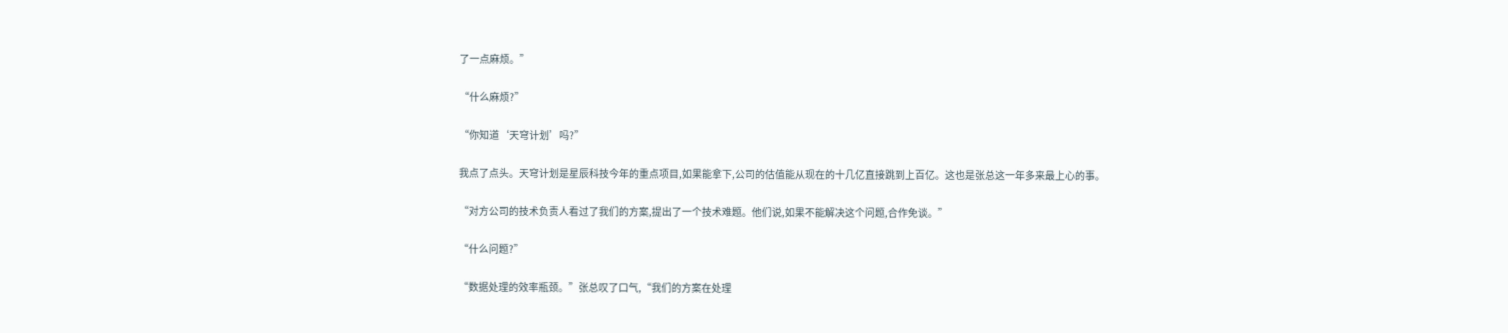了一点麻烦。”

“什么麻烦?”

“你知道‘天穹计划’吗?”

我点了点头。天穹计划是星辰科技今年的重点项目,如果能拿下,公司的估值能从现在的十几亿直接跳到上百亿。这也是张总这一年多来最上心的事。

“对方公司的技术负责人看过了我们的方案,提出了一个技术难题。他们说,如果不能解决这个问题,合作免谈。”

“什么问题?”

“数据处理的效率瓶颈。”张总叹了口气,“我们的方案在处理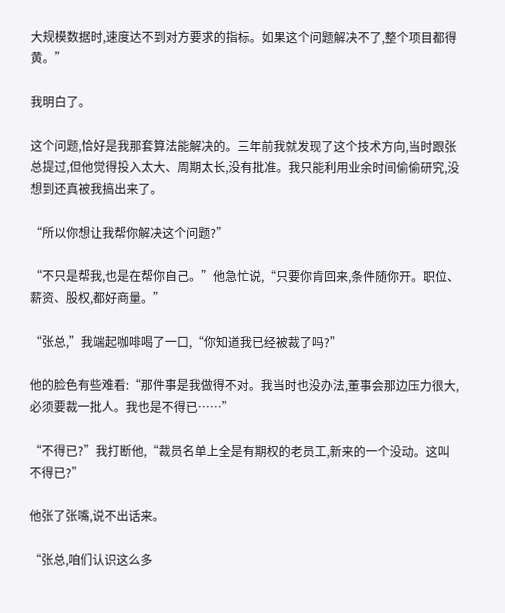大规模数据时,速度达不到对方要求的指标。如果这个问题解决不了,整个项目都得黄。”

我明白了。

这个问题,恰好是我那套算法能解决的。三年前我就发现了这个技术方向,当时跟张总提过,但他觉得投入太大、周期太长,没有批准。我只能利用业余时间偷偷研究,没想到还真被我搞出来了。

“所以你想让我帮你解决这个问题?”

“不只是帮我,也是在帮你自己。”他急忙说,“只要你肯回来,条件随你开。职位、薪资、股权,都好商量。”

“张总,”我端起咖啡喝了一口,“你知道我已经被裁了吗?”

他的脸色有些难看:“那件事是我做得不对。我当时也没办法,董事会那边压力很大,必须要裁一批人。我也是不得已……”

“不得已?”我打断他,“裁员名单上全是有期权的老员工,新来的一个没动。这叫不得已?”

他张了张嘴,说不出话来。

“张总,咱们认识这么多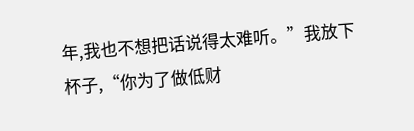年,我也不想把话说得太难听。”我放下杯子,“你为了做低财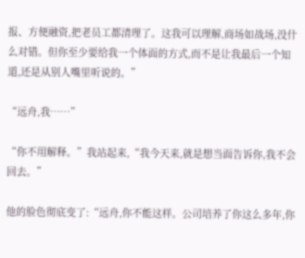报、方便融资,把老员工都清理了。这我可以理解,商场如战场,没什么对错。但你至少要给我一个体面的方式,而不是让我最后一个知道,还是从别人嘴里听说的。”

“远舟,我……”

“你不用解释。”我站起来,“我今天来,就是想当面告诉你,我不会回去。”

他的脸色彻底变了:“远舟,你不能这样。公司培养了你这么多年,你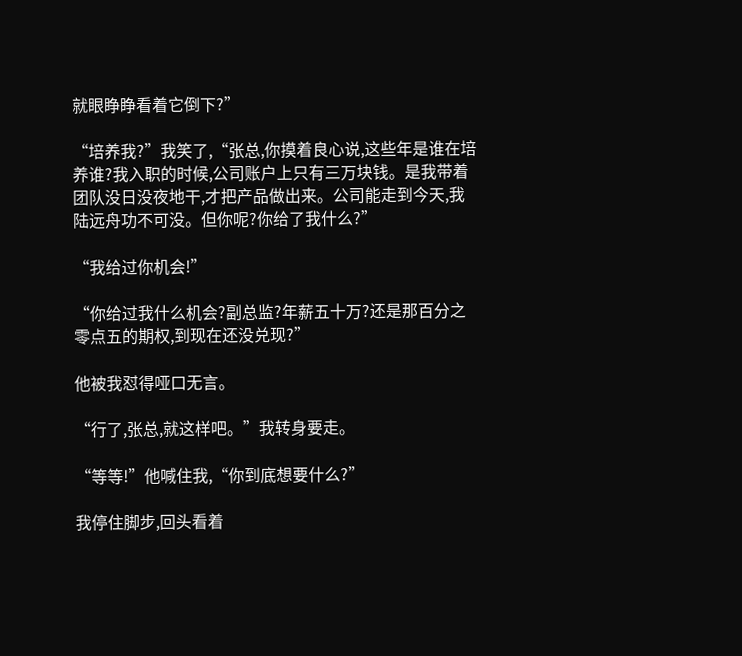就眼睁睁看着它倒下?”

“培养我?”我笑了,“张总,你摸着良心说,这些年是谁在培养谁?我入职的时候,公司账户上只有三万块钱。是我带着团队没日没夜地干,才把产品做出来。公司能走到今天,我陆远舟功不可没。但你呢?你给了我什么?”

“我给过你机会!”

“你给过我什么机会?副总监?年薪五十万?还是那百分之零点五的期权,到现在还没兑现?”

他被我怼得哑口无言。

“行了,张总,就这样吧。”我转身要走。

“等等!”他喊住我,“你到底想要什么?”

我停住脚步,回头看着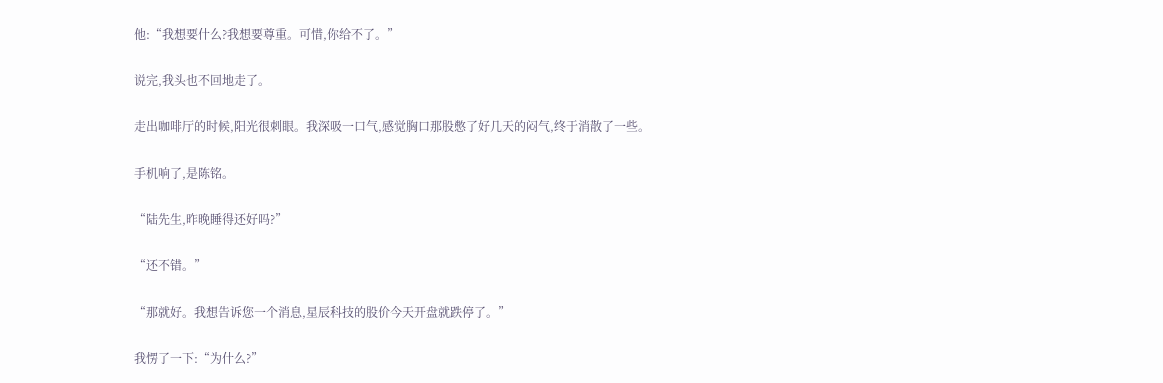他:“我想要什么?我想要尊重。可惜,你给不了。”

说完,我头也不回地走了。

走出咖啡厅的时候,阳光很刺眼。我深吸一口气,感觉胸口那股憋了好几天的闷气,终于消散了一些。

手机响了,是陈铭。

“陆先生,昨晚睡得还好吗?”

“还不错。”

“那就好。我想告诉您一个消息,星辰科技的股价今天开盘就跌停了。”

我愣了一下:“为什么?”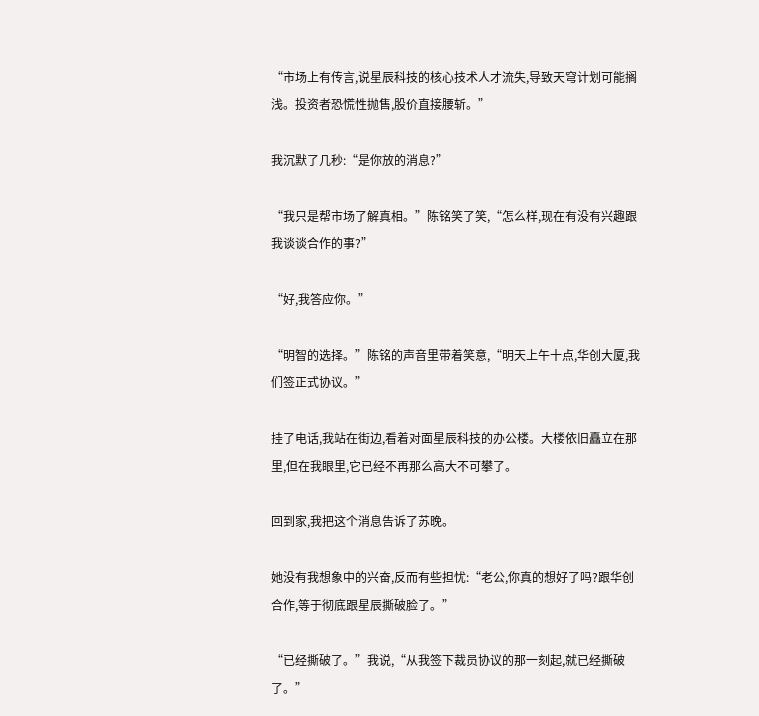“市场上有传言,说星辰科技的核心技术人才流失,导致天穹计划可能搁浅。投资者恐慌性抛售,股价直接腰斩。”

我沉默了几秒:“是你放的消息?”

“我只是帮市场了解真相。”陈铭笑了笑,“怎么样,现在有没有兴趣跟我谈谈合作的事?”

“好,我答应你。”

“明智的选择。”陈铭的声音里带着笑意,“明天上午十点,华创大厦,我们签正式协议。”

挂了电话,我站在街边,看着对面星辰科技的办公楼。大楼依旧矗立在那里,但在我眼里,它已经不再那么高大不可攀了。

回到家,我把这个消息告诉了苏晚。

她没有我想象中的兴奋,反而有些担忧:“老公,你真的想好了吗?跟华创合作,等于彻底跟星辰撕破脸了。”

“已经撕破了。”我说,“从我签下裁员协议的那一刻起,就已经撕破了。”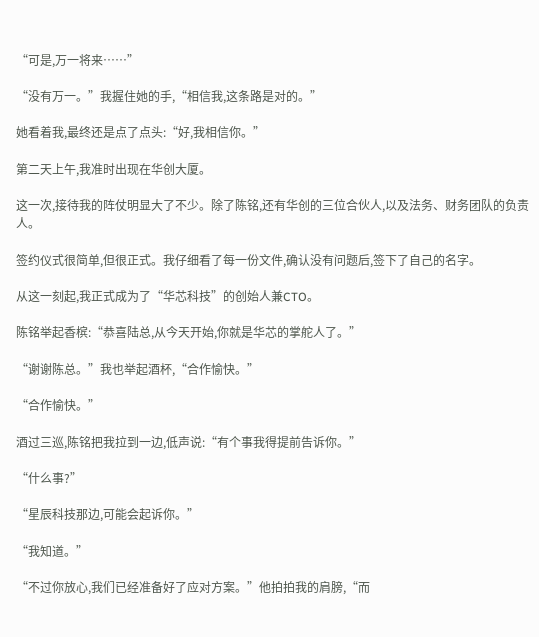“可是,万一将来……”

“没有万一。”我握住她的手,“相信我,这条路是对的。”

她看着我,最终还是点了点头:“好,我相信你。”

第二天上午,我准时出现在华创大厦。

这一次,接待我的阵仗明显大了不少。除了陈铭,还有华创的三位合伙人,以及法务、财务团队的负责人。

签约仪式很简单,但很正式。我仔细看了每一份文件,确认没有问题后,签下了自己的名字。

从这一刻起,我正式成为了“华芯科技”的创始人兼CTO。

陈铭举起香槟:“恭喜陆总,从今天开始,你就是华芯的掌舵人了。”

“谢谢陈总。”我也举起酒杯,“合作愉快。”

“合作愉快。”

酒过三巡,陈铭把我拉到一边,低声说:“有个事我得提前告诉你。”

“什么事?”

“星辰科技那边,可能会起诉你。”

“我知道。”

“不过你放心,我们已经准备好了应对方案。”他拍拍我的肩膀,“而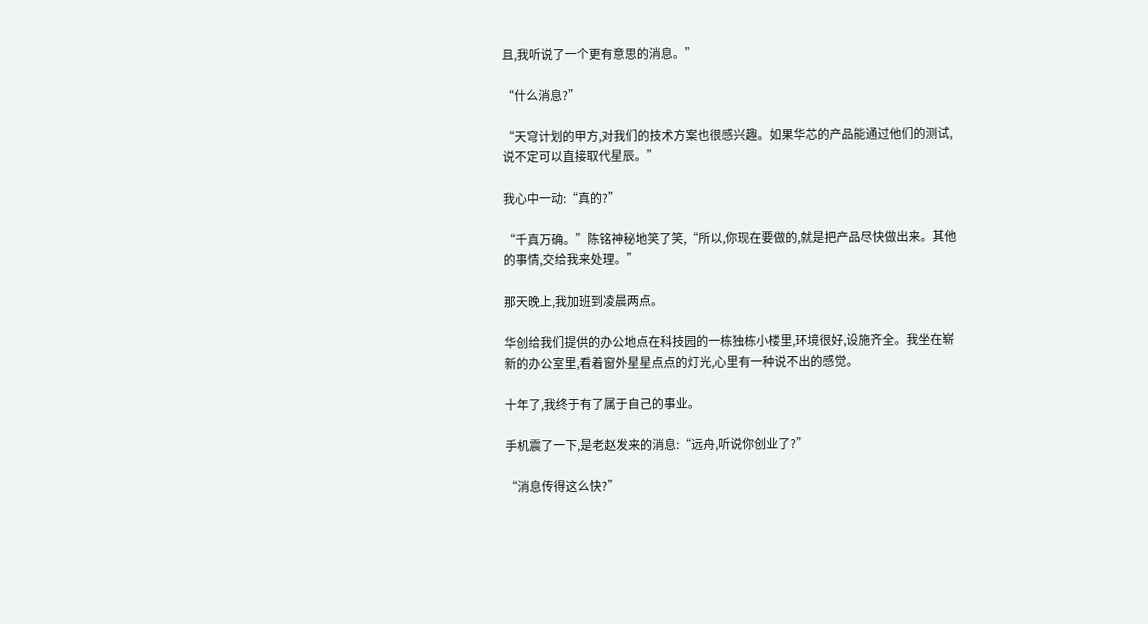且,我听说了一个更有意思的消息。”

“什么消息?”

“天穹计划的甲方,对我们的技术方案也很感兴趣。如果华芯的产品能通过他们的测试,说不定可以直接取代星辰。”

我心中一动:“真的?”

“千真万确。”陈铭神秘地笑了笑,“所以,你现在要做的,就是把产品尽快做出来。其他的事情,交给我来处理。”

那天晚上,我加班到凌晨两点。

华创给我们提供的办公地点在科技园的一栋独栋小楼里,环境很好,设施齐全。我坐在崭新的办公室里,看着窗外星星点点的灯光,心里有一种说不出的感觉。

十年了,我终于有了属于自己的事业。

手机震了一下,是老赵发来的消息:“远舟,听说你创业了?”

“消息传得这么快?”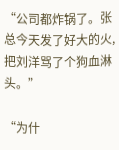“公司都炸锅了。张总今天发了好大的火,把刘洋骂了个狗血淋头。”

“为什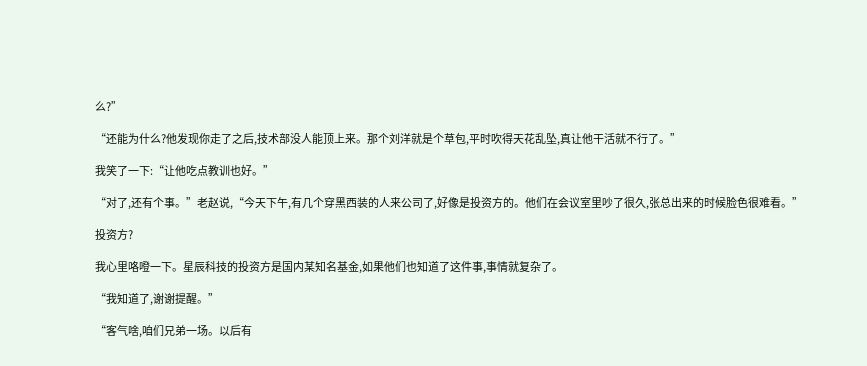么?”

“还能为什么?他发现你走了之后,技术部没人能顶上来。那个刘洋就是个草包,平时吹得天花乱坠,真让他干活就不行了。”

我笑了一下:“让他吃点教训也好。”

“对了,还有个事。”老赵说,“今天下午,有几个穿黑西装的人来公司了,好像是投资方的。他们在会议室里吵了很久,张总出来的时候脸色很难看。”

投资方?

我心里咯噔一下。星辰科技的投资方是国内某知名基金,如果他们也知道了这件事,事情就复杂了。

“我知道了,谢谢提醒。”

“客气啥,咱们兄弟一场。以后有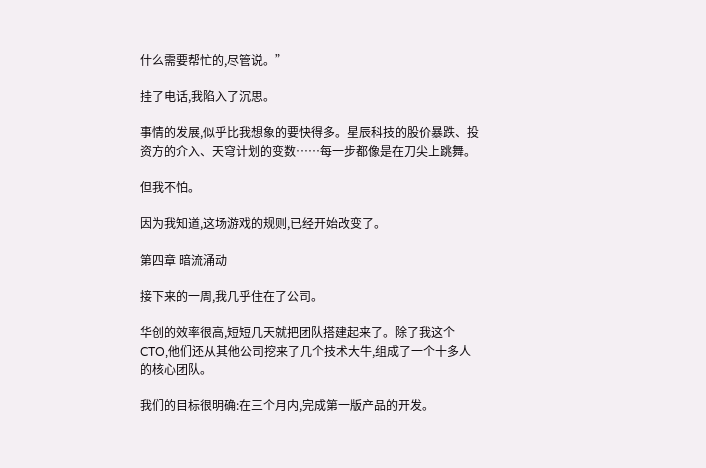什么需要帮忙的,尽管说。”

挂了电话,我陷入了沉思。

事情的发展,似乎比我想象的要快得多。星辰科技的股价暴跌、投资方的介入、天穹计划的变数……每一步都像是在刀尖上跳舞。

但我不怕。

因为我知道,这场游戏的规则,已经开始改变了。

第四章 暗流涌动

接下来的一周,我几乎住在了公司。

华创的效率很高,短短几天就把团队搭建起来了。除了我这个CTO,他们还从其他公司挖来了几个技术大牛,组成了一个十多人的核心团队。

我们的目标很明确:在三个月内,完成第一版产品的开发。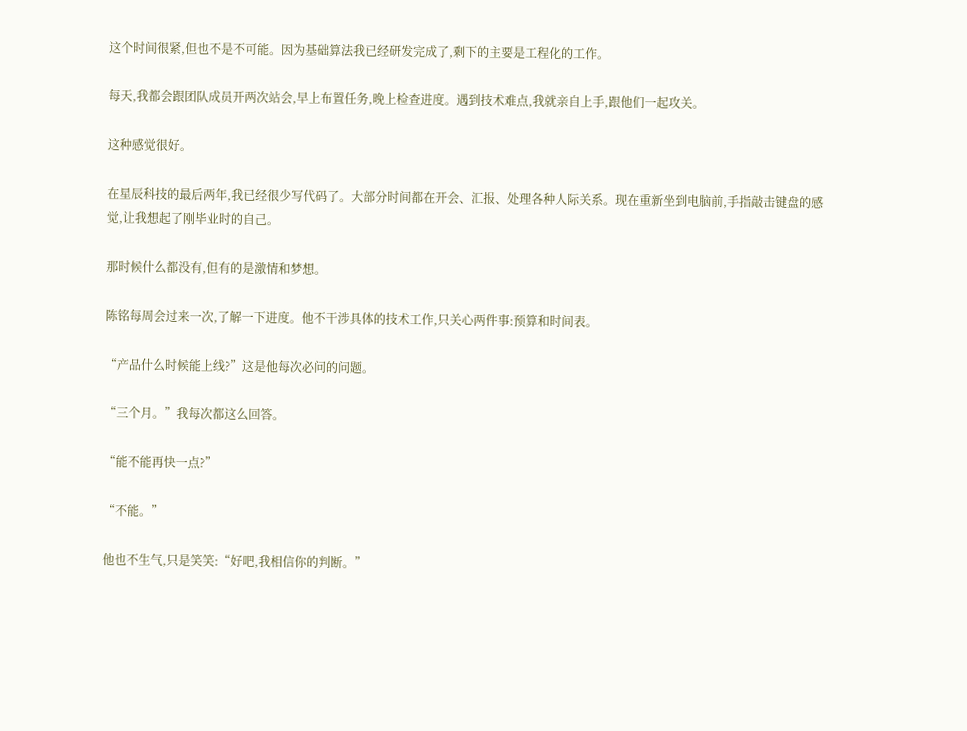这个时间很紧,但也不是不可能。因为基础算法我已经研发完成了,剩下的主要是工程化的工作。

每天,我都会跟团队成员开两次站会,早上布置任务,晚上检查进度。遇到技术难点,我就亲自上手,跟他们一起攻关。

这种感觉很好。

在星辰科技的最后两年,我已经很少写代码了。大部分时间都在开会、汇报、处理各种人际关系。现在重新坐到电脑前,手指敲击键盘的感觉,让我想起了刚毕业时的自己。

那时候什么都没有,但有的是激情和梦想。

陈铭每周会过来一次,了解一下进度。他不干涉具体的技术工作,只关心两件事:预算和时间表。

“产品什么时候能上线?”这是他每次必问的问题。

“三个月。”我每次都这么回答。

“能不能再快一点?”

“不能。”

他也不生气,只是笑笑:“好吧,我相信你的判断。”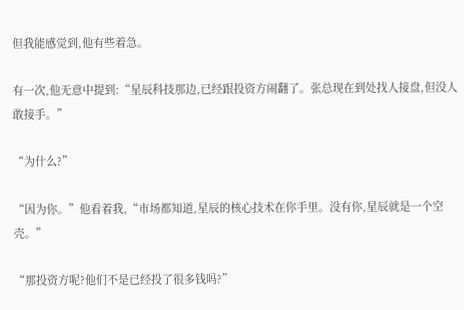但我能感觉到,他有些着急。

有一次,他无意中提到:“星辰科技那边,已经跟投资方闹翻了。张总现在到处找人接盘,但没人敢接手。”

“为什么?”

“因为你。”他看着我,“市场都知道,星辰的核心技术在你手里。没有你,星辰就是一个空壳。”

“那投资方呢?他们不是已经投了很多钱吗?”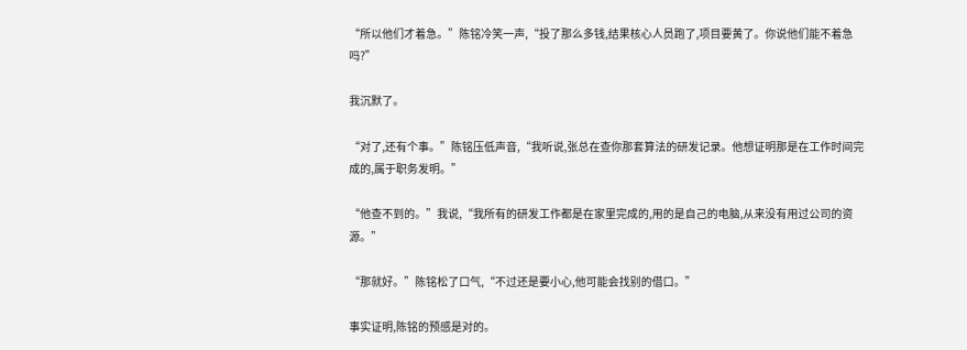“所以他们才着急。”陈铭冷笑一声,“投了那么多钱,结果核心人员跑了,项目要黄了。你说他们能不着急吗?”

我沉默了。

“对了,还有个事。”陈铭压低声音,“我听说,张总在查你那套算法的研发记录。他想证明那是在工作时间完成的,属于职务发明。”

“他查不到的。”我说,“我所有的研发工作都是在家里完成的,用的是自己的电脑,从来没有用过公司的资源。”

“那就好。”陈铭松了口气,“不过还是要小心,他可能会找别的借口。”

事实证明,陈铭的预感是对的。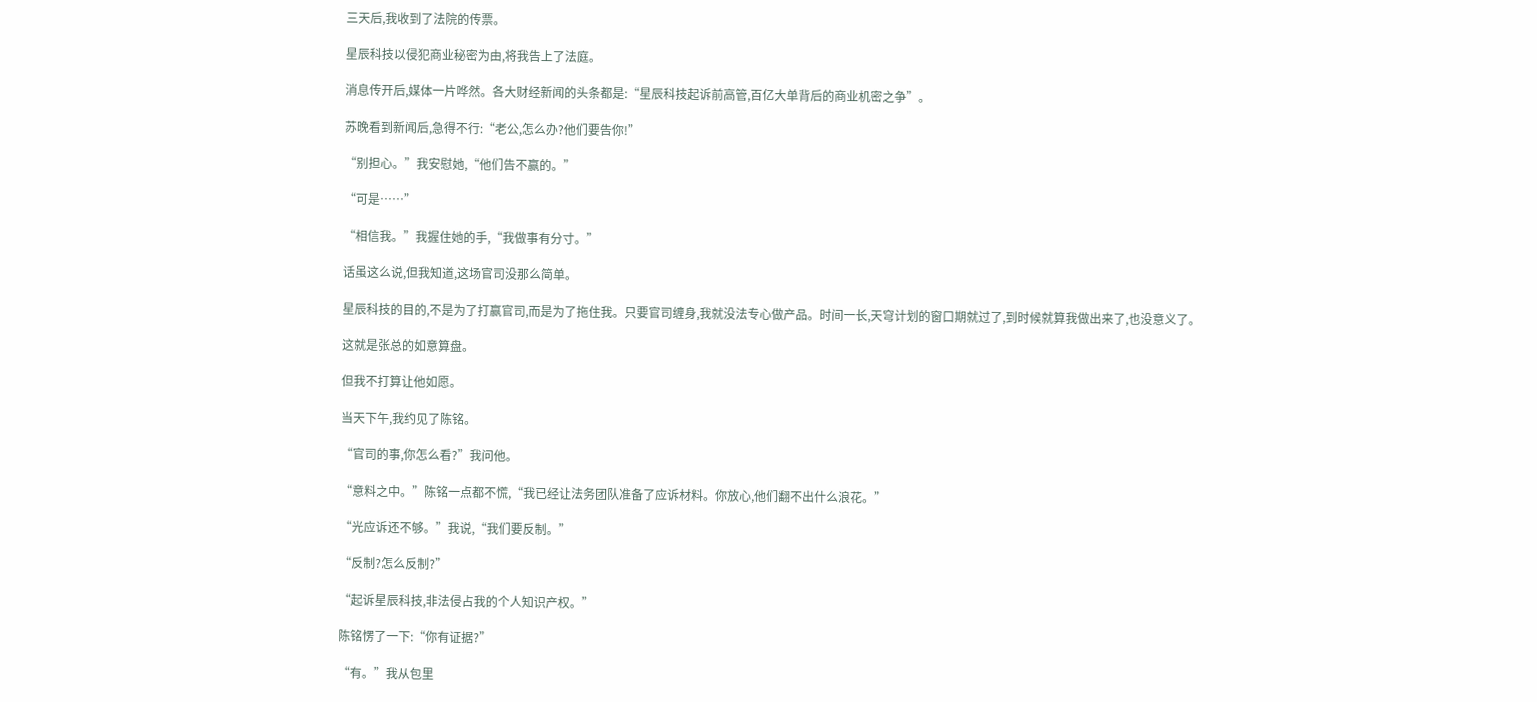三天后,我收到了法院的传票。

星辰科技以侵犯商业秘密为由,将我告上了法庭。

消息传开后,媒体一片哗然。各大财经新闻的头条都是:“星辰科技起诉前高管,百亿大单背后的商业机密之争”。

苏晚看到新闻后,急得不行:“老公,怎么办?他们要告你!”

“别担心。”我安慰她,“他们告不赢的。”

“可是……”

“相信我。”我握住她的手,“我做事有分寸。”

话虽这么说,但我知道,这场官司没那么简单。

星辰科技的目的,不是为了打赢官司,而是为了拖住我。只要官司缠身,我就没法专心做产品。时间一长,天穹计划的窗口期就过了,到时候就算我做出来了,也没意义了。

这就是张总的如意算盘。

但我不打算让他如愿。

当天下午,我约见了陈铭。

“官司的事,你怎么看?”我问他。

“意料之中。”陈铭一点都不慌,“我已经让法务团队准备了应诉材料。你放心,他们翻不出什么浪花。”

“光应诉还不够。”我说,“我们要反制。”

“反制?怎么反制?”

“起诉星辰科技,非法侵占我的个人知识产权。”

陈铭愣了一下:“你有证据?”

“有。”我从包里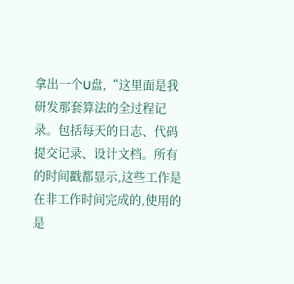拿出一个U盘,“这里面是我研发那套算法的全过程记录。包括每天的日志、代码提交记录、设计文档。所有的时间戳都显示,这些工作是在非工作时间完成的,使用的是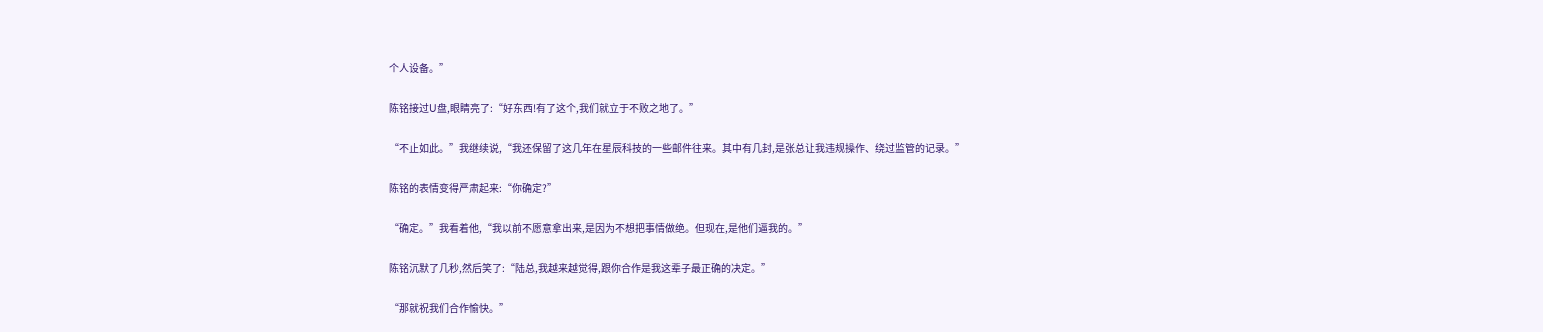个人设备。”

陈铭接过U盘,眼睛亮了:“好东西!有了这个,我们就立于不败之地了。”

“不止如此。”我继续说,“我还保留了这几年在星辰科技的一些邮件往来。其中有几封,是张总让我违规操作、绕过监管的记录。”

陈铭的表情变得严肃起来:“你确定?”

“确定。”我看着他,“我以前不愿意拿出来,是因为不想把事情做绝。但现在,是他们逼我的。”

陈铭沉默了几秒,然后笑了:“陆总,我越来越觉得,跟你合作是我这辈子最正确的决定。”

“那就祝我们合作愉快。”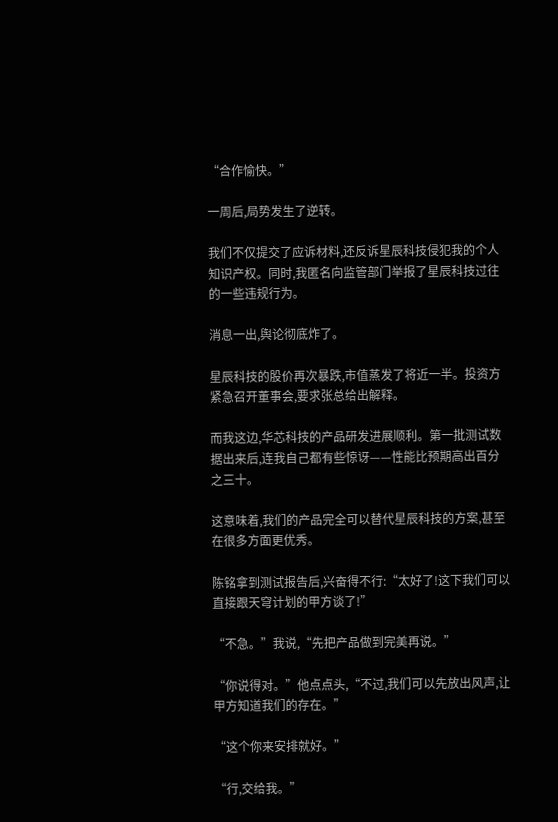“合作愉快。”

一周后,局势发生了逆转。

我们不仅提交了应诉材料,还反诉星辰科技侵犯我的个人知识产权。同时,我匿名向监管部门举报了星辰科技过往的一些违规行为。

消息一出,舆论彻底炸了。

星辰科技的股价再次暴跌,市值蒸发了将近一半。投资方紧急召开董事会,要求张总给出解释。

而我这边,华芯科技的产品研发进展顺利。第一批测试数据出来后,连我自己都有些惊讶——性能比预期高出百分之三十。

这意味着,我们的产品完全可以替代星辰科技的方案,甚至在很多方面更优秀。

陈铭拿到测试报告后,兴奋得不行:“太好了!这下我们可以直接跟天穹计划的甲方谈了!”

“不急。”我说,“先把产品做到完美再说。”

“你说得对。”他点点头,“不过,我们可以先放出风声,让甲方知道我们的存在。”

“这个你来安排就好。”

“行,交给我。”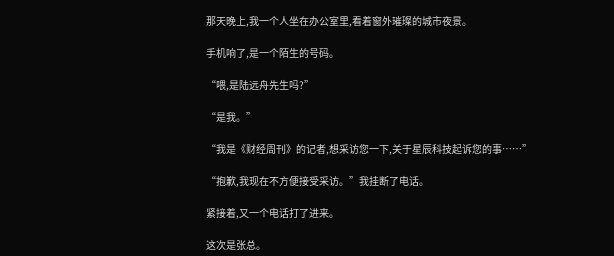那天晚上,我一个人坐在办公室里,看着窗外璀璨的城市夜景。

手机响了,是一个陌生的号码。

“喂,是陆远舟先生吗?”

“是我。”

“我是《财经周刊》的记者,想采访您一下,关于星辰科技起诉您的事……”

“抱歉,我现在不方便接受采访。”我挂断了电话。

紧接着,又一个电话打了进来。

这次是张总。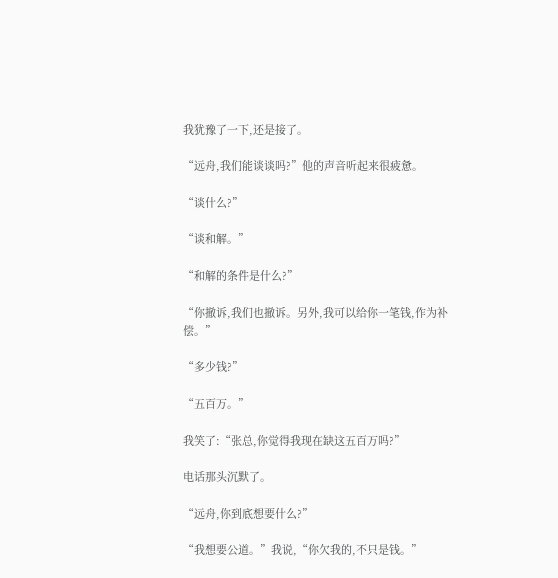我犹豫了一下,还是接了。

“远舟,我们能谈谈吗?”他的声音听起来很疲惫。

“谈什么?”

“谈和解。”

“和解的条件是什么?”

“你撤诉,我们也撤诉。另外,我可以给你一笔钱,作为补偿。”

“多少钱?”

“五百万。”

我笑了:“张总,你觉得我现在缺这五百万吗?”

电话那头沉默了。

“远舟,你到底想要什么?”

“我想要公道。”我说,“你欠我的,不只是钱。”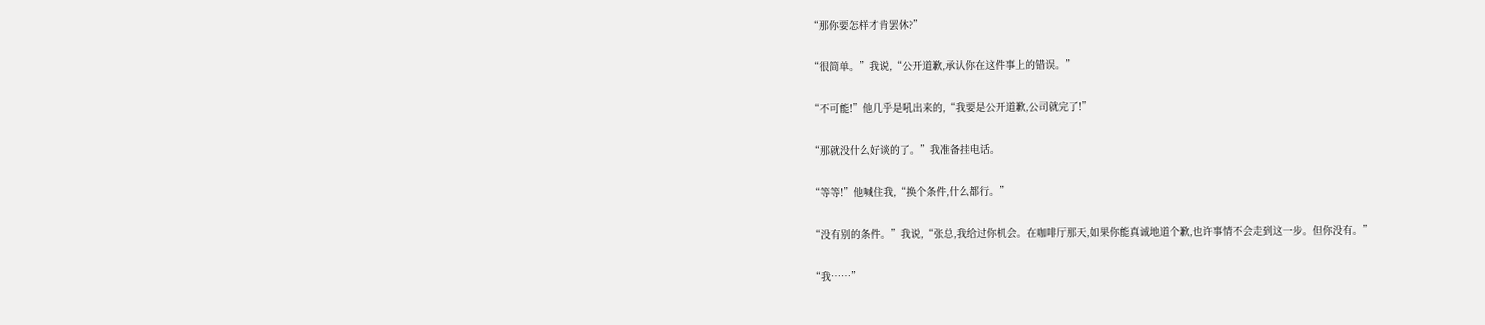“那你要怎样才肯罢休?”

“很简单。”我说,“公开道歉,承认你在这件事上的错误。”

“不可能!”他几乎是吼出来的,“我要是公开道歉,公司就完了!”

“那就没什么好谈的了。”我准备挂电话。

“等等!”他喊住我,“换个条件,什么都行。”

“没有别的条件。”我说,“张总,我给过你机会。在咖啡厅那天,如果你能真诚地道个歉,也许事情不会走到这一步。但你没有。”

“我……”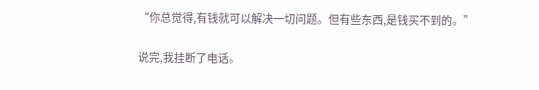“你总觉得,有钱就可以解决一切问题。但有些东西,是钱买不到的。”

说完,我挂断了电话。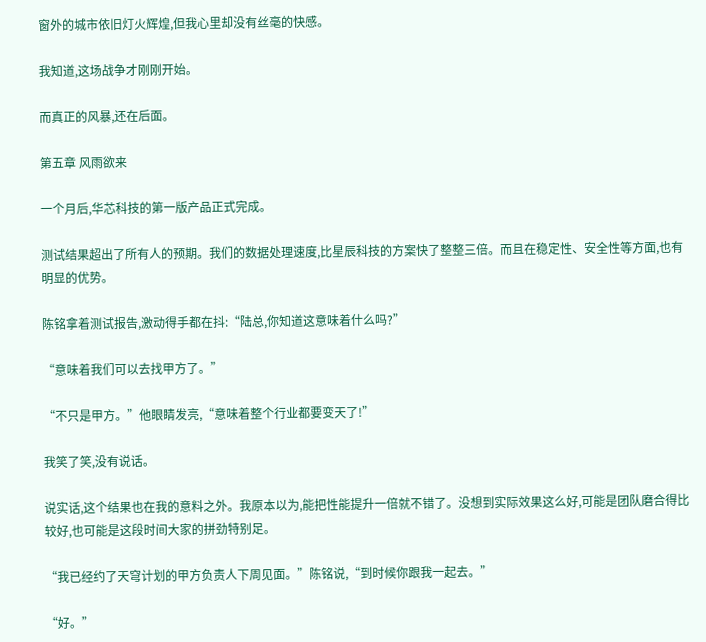窗外的城市依旧灯火辉煌,但我心里却没有丝毫的快感。

我知道,这场战争才刚刚开始。

而真正的风暴,还在后面。

第五章 风雨欲来

一个月后,华芯科技的第一版产品正式完成。

测试结果超出了所有人的预期。我们的数据处理速度,比星辰科技的方案快了整整三倍。而且在稳定性、安全性等方面,也有明显的优势。

陈铭拿着测试报告,激动得手都在抖:“陆总,你知道这意味着什么吗?”

“意味着我们可以去找甲方了。”

“不只是甲方。”他眼睛发亮,“意味着整个行业都要变天了!”

我笑了笑,没有说话。

说实话,这个结果也在我的意料之外。我原本以为,能把性能提升一倍就不错了。没想到实际效果这么好,可能是团队磨合得比较好,也可能是这段时间大家的拼劲特别足。

“我已经约了天穹计划的甲方负责人下周见面。”陈铭说,“到时候你跟我一起去。”

“好。”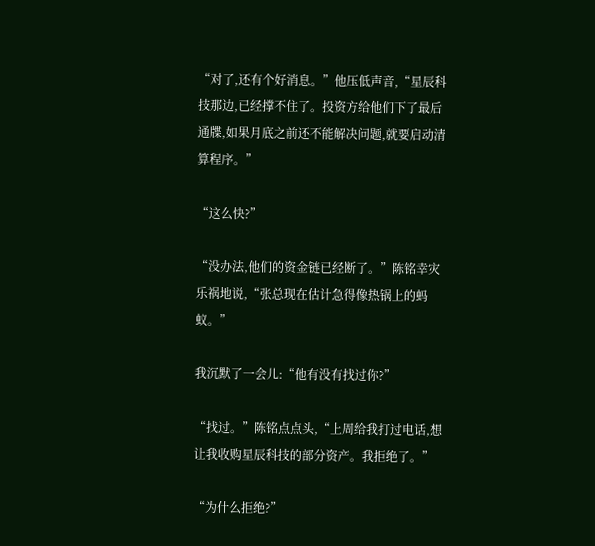“对了,还有个好消息。”他压低声音,“星辰科技那边,已经撑不住了。投资方给他们下了最后通牒,如果月底之前还不能解决问题,就要启动清算程序。”

“这么快?”

“没办法,他们的资金链已经断了。”陈铭幸灾乐祸地说,“张总现在估计急得像热锅上的蚂蚁。”

我沉默了一会儿:“他有没有找过你?”

“找过。”陈铭点点头,“上周给我打过电话,想让我收购星辰科技的部分资产。我拒绝了。”

“为什么拒绝?”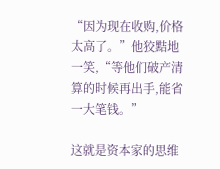“因为现在收购,价格太高了。”他狡黠地一笑,“等他们破产清算的时候再出手,能省一大笔钱。”

这就是资本家的思维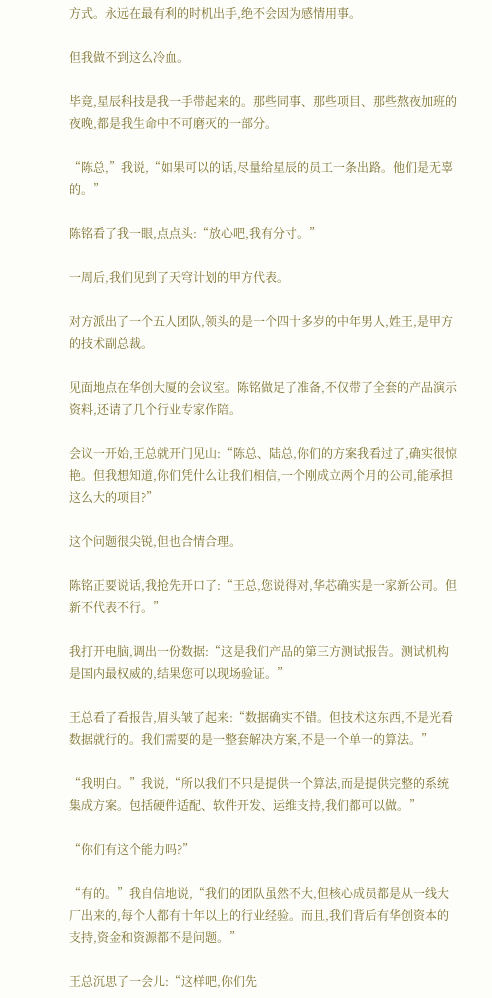方式。永远在最有利的时机出手,绝不会因为感情用事。

但我做不到这么冷血。

毕竟,星辰科技是我一手带起来的。那些同事、那些项目、那些熬夜加班的夜晚,都是我生命中不可磨灭的一部分。

“陈总,”我说,“如果可以的话,尽量给星辰的员工一条出路。他们是无辜的。”

陈铭看了我一眼,点点头:“放心吧,我有分寸。”

一周后,我们见到了天穹计划的甲方代表。

对方派出了一个五人团队,领头的是一个四十多岁的中年男人,姓王,是甲方的技术副总裁。

见面地点在华创大厦的会议室。陈铭做足了准备,不仅带了全套的产品演示资料,还请了几个行业专家作陪。

会议一开始,王总就开门见山:“陈总、陆总,你们的方案我看过了,确实很惊艳。但我想知道,你们凭什么让我们相信,一个刚成立两个月的公司,能承担这么大的项目?”

这个问题很尖锐,但也合情合理。

陈铭正要说话,我抢先开口了:“王总,您说得对,华芯确实是一家新公司。但新不代表不行。”

我打开电脑,调出一份数据:“这是我们产品的第三方测试报告。测试机构是国内最权威的,结果您可以现场验证。”

王总看了看报告,眉头皱了起来:“数据确实不错。但技术这东西,不是光看数据就行的。我们需要的是一整套解决方案,不是一个单一的算法。”

“我明白。”我说,“所以我们不只是提供一个算法,而是提供完整的系统集成方案。包括硬件适配、软件开发、运维支持,我们都可以做。”

“你们有这个能力吗?”

“有的。”我自信地说,“我们的团队虽然不大,但核心成员都是从一线大厂出来的,每个人都有十年以上的行业经验。而且,我们背后有华创资本的支持,资金和资源都不是问题。”

王总沉思了一会儿:“这样吧,你们先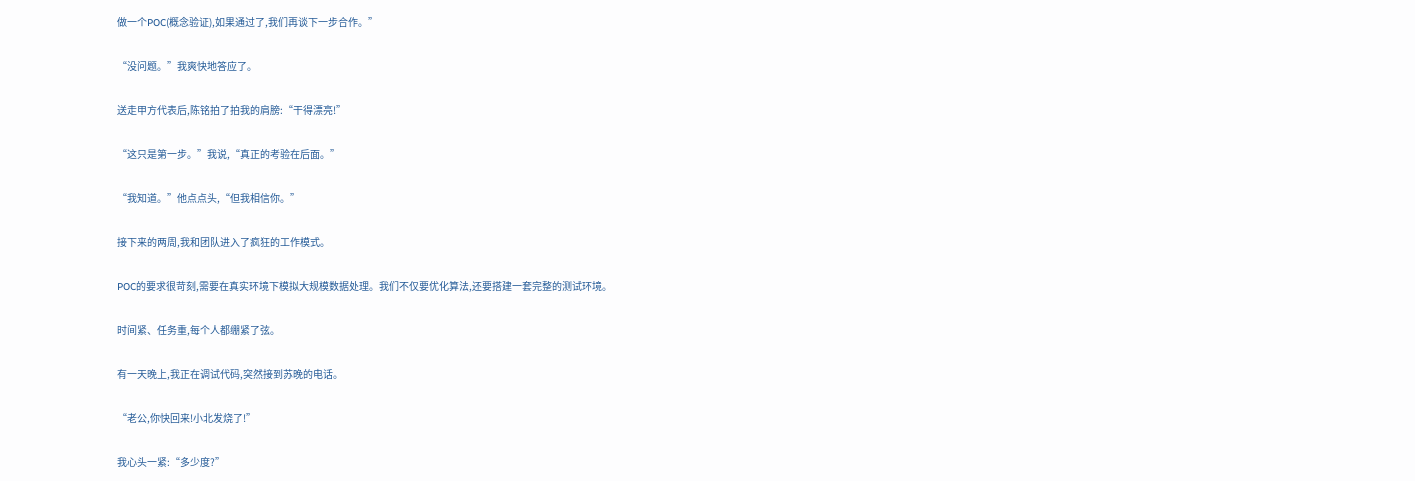做一个POC(概念验证),如果通过了,我们再谈下一步合作。”

“没问题。”我爽快地答应了。

送走甲方代表后,陈铭拍了拍我的肩膀:“干得漂亮!”

“这只是第一步。”我说,“真正的考验在后面。”

“我知道。”他点点头,“但我相信你。”

接下来的两周,我和团队进入了疯狂的工作模式。

POC的要求很苛刻,需要在真实环境下模拟大规模数据处理。我们不仅要优化算法,还要搭建一套完整的测试环境。

时间紧、任务重,每个人都绷紧了弦。

有一天晚上,我正在调试代码,突然接到苏晚的电话。

“老公,你快回来!小北发烧了!”

我心头一紧:“多少度?”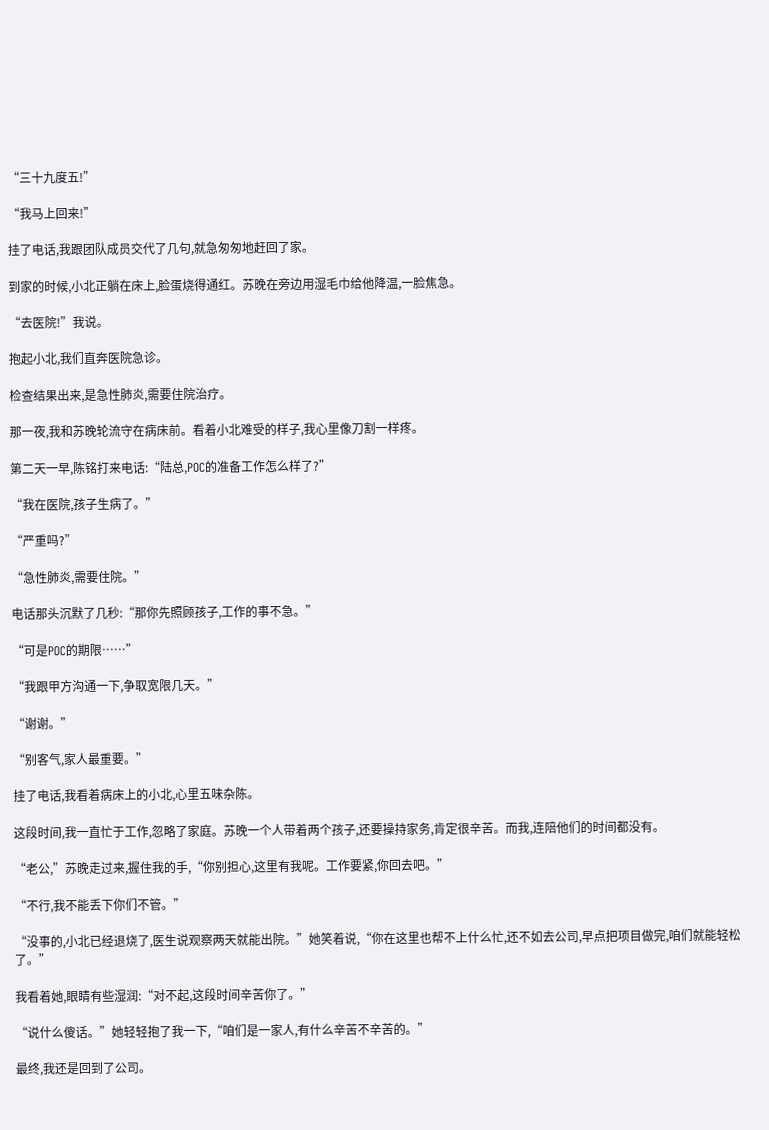“三十九度五!”

“我马上回来!”

挂了电话,我跟团队成员交代了几句,就急匆匆地赶回了家。

到家的时候,小北正躺在床上,脸蛋烧得通红。苏晚在旁边用湿毛巾给他降温,一脸焦急。

“去医院!”我说。

抱起小北,我们直奔医院急诊。

检查结果出来,是急性肺炎,需要住院治疗。

那一夜,我和苏晚轮流守在病床前。看着小北难受的样子,我心里像刀割一样疼。

第二天一早,陈铭打来电话:“陆总,POC的准备工作怎么样了?”

“我在医院,孩子生病了。”

“严重吗?”

“急性肺炎,需要住院。”

电话那头沉默了几秒:“那你先照顾孩子,工作的事不急。”

“可是POC的期限……”

“我跟甲方沟通一下,争取宽限几天。”

“谢谢。”

“别客气,家人最重要。”

挂了电话,我看着病床上的小北,心里五味杂陈。

这段时间,我一直忙于工作,忽略了家庭。苏晚一个人带着两个孩子,还要操持家务,肯定很辛苦。而我,连陪他们的时间都没有。

“老公,”苏晚走过来,握住我的手,“你别担心,这里有我呢。工作要紧,你回去吧。”

“不行,我不能丢下你们不管。”

“没事的,小北已经退烧了,医生说观察两天就能出院。”她笑着说,“你在这里也帮不上什么忙,还不如去公司,早点把项目做完,咱们就能轻松了。”

我看着她,眼睛有些湿润:“对不起,这段时间辛苦你了。”

“说什么傻话。”她轻轻抱了我一下,“咱们是一家人,有什么辛苦不辛苦的。”

最终,我还是回到了公司。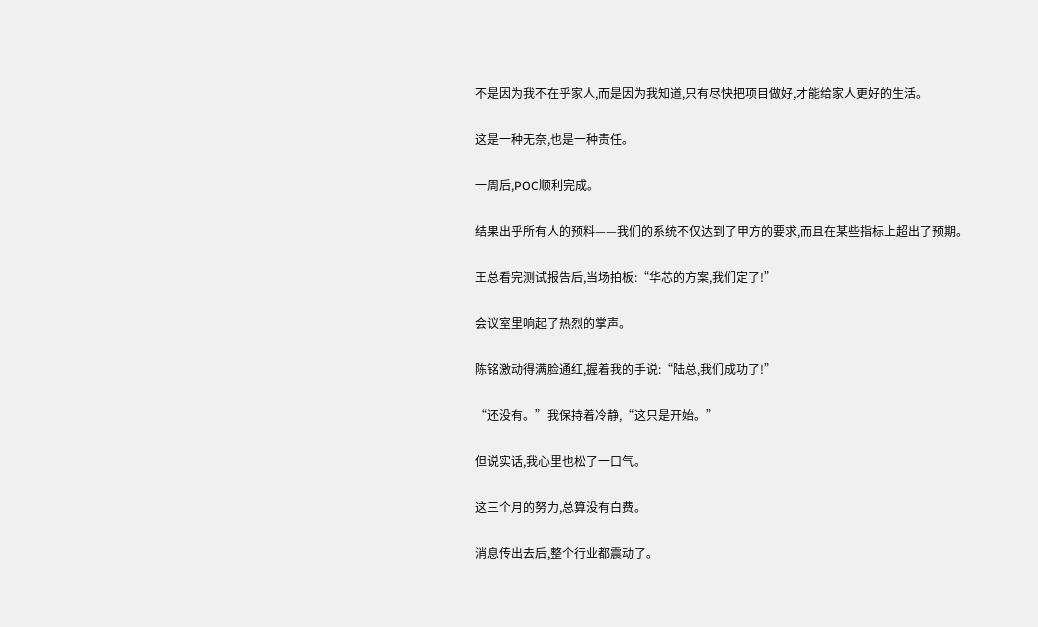不是因为我不在乎家人,而是因为我知道,只有尽快把项目做好,才能给家人更好的生活。

这是一种无奈,也是一种责任。

一周后,POC顺利完成。

结果出乎所有人的预料——我们的系统不仅达到了甲方的要求,而且在某些指标上超出了预期。

王总看完测试报告后,当场拍板:“华芯的方案,我们定了!”

会议室里响起了热烈的掌声。

陈铭激动得满脸通红,握着我的手说:“陆总,我们成功了!”

“还没有。”我保持着冷静,“这只是开始。”

但说实话,我心里也松了一口气。

这三个月的努力,总算没有白费。

消息传出去后,整个行业都震动了。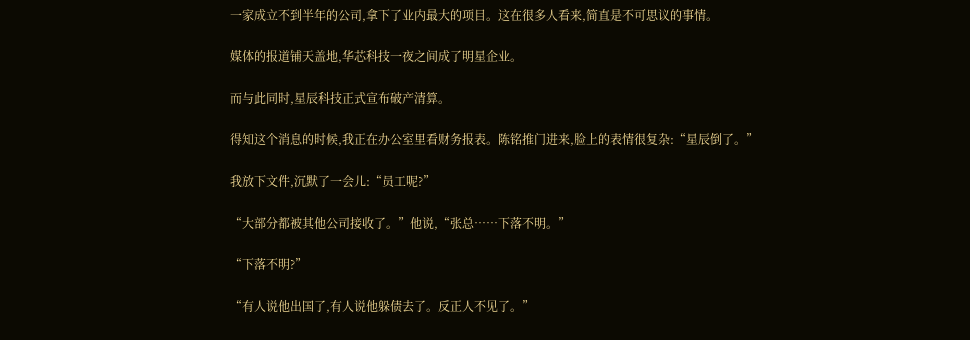一家成立不到半年的公司,拿下了业内最大的项目。这在很多人看来,简直是不可思议的事情。

媒体的报道铺天盖地,华芯科技一夜之间成了明星企业。

而与此同时,星辰科技正式宣布破产清算。

得知这个消息的时候,我正在办公室里看财务报表。陈铭推门进来,脸上的表情很复杂:“星辰倒了。”

我放下文件,沉默了一会儿:“员工呢?”

“大部分都被其他公司接收了。”他说,“张总……下落不明。”

“下落不明?”

“有人说他出国了,有人说他躲债去了。反正人不见了。”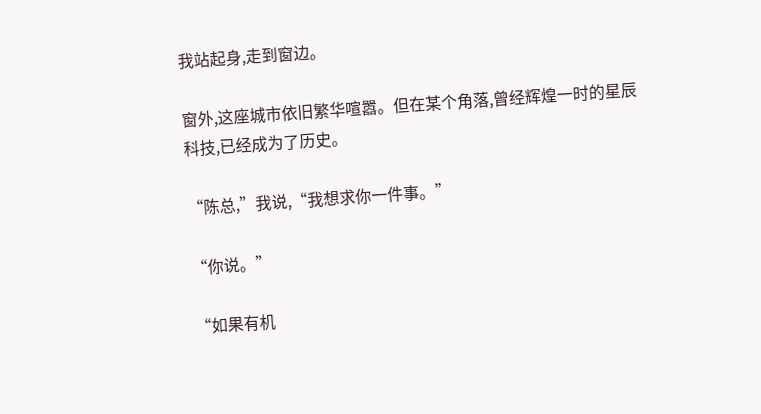我站起身,走到窗边。

窗外,这座城市依旧繁华喧嚣。但在某个角落,曾经辉煌一时的星辰科技,已经成为了历史。

“陈总,”我说,“我想求你一件事。”

“你说。”

“如果有机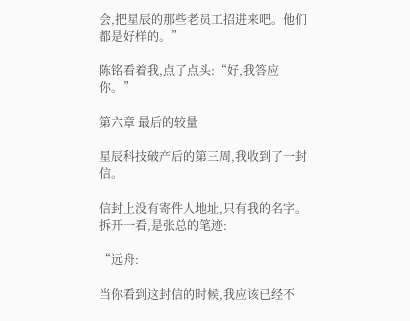会,把星辰的那些老员工招进来吧。他们都是好样的。”

陈铭看着我,点了点头:“好,我答应你。”

第六章 最后的较量

星辰科技破产后的第三周,我收到了一封信。

信封上没有寄件人地址,只有我的名字。拆开一看,是张总的笔迹:

“远舟:

当你看到这封信的时候,我应该已经不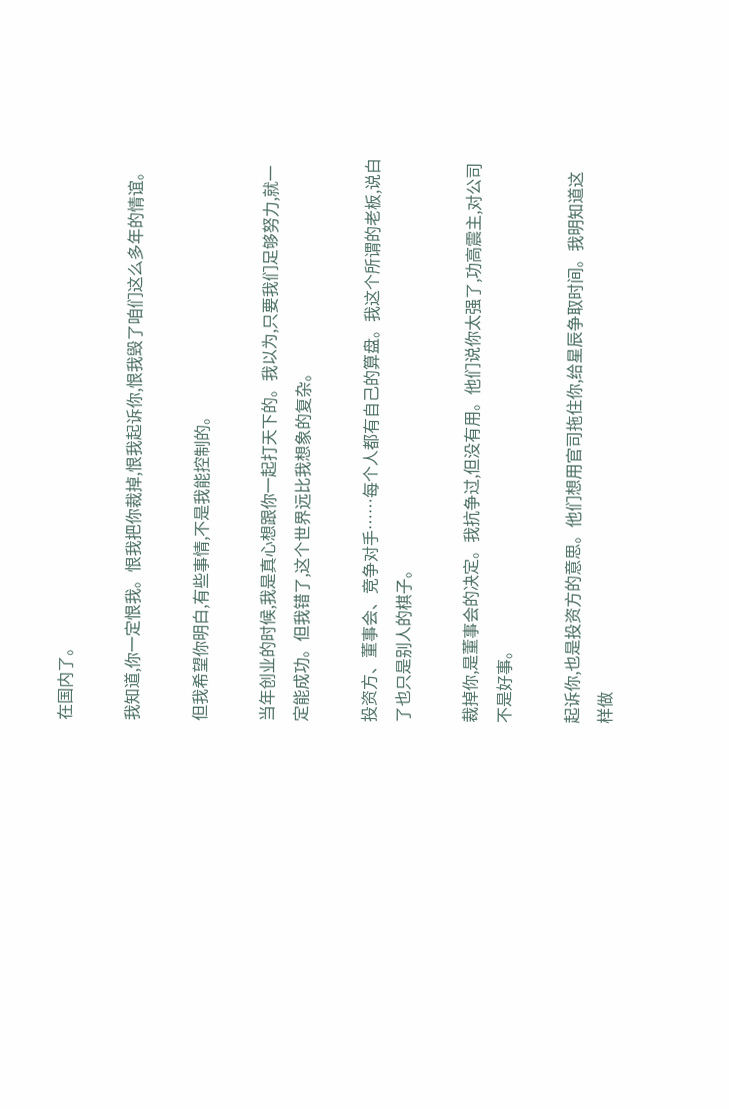在国内了。

我知道,你一定恨我。恨我把你裁掉,恨我起诉你,恨我毁了咱们这么多年的情谊。

但我希望你明白,有些事情,不是我能控制的。

当年创业的时候,我是真心想跟你一起打天下的。我以为,只要我们足够努力,就一定能成功。但我错了,这个世界远比我想象的复杂。

投资方、董事会、竞争对手……每个人都有自己的算盘。我这个所谓的老板,说白了也只是别人的棋子。

裁掉你,是董事会的决定。我抗争过,但没有用。他们说你太强了,功高震主,对公司不是好事。

起诉你,也是投资方的意思。他们想用官司拖住你,给星辰争取时间。我明知道这样做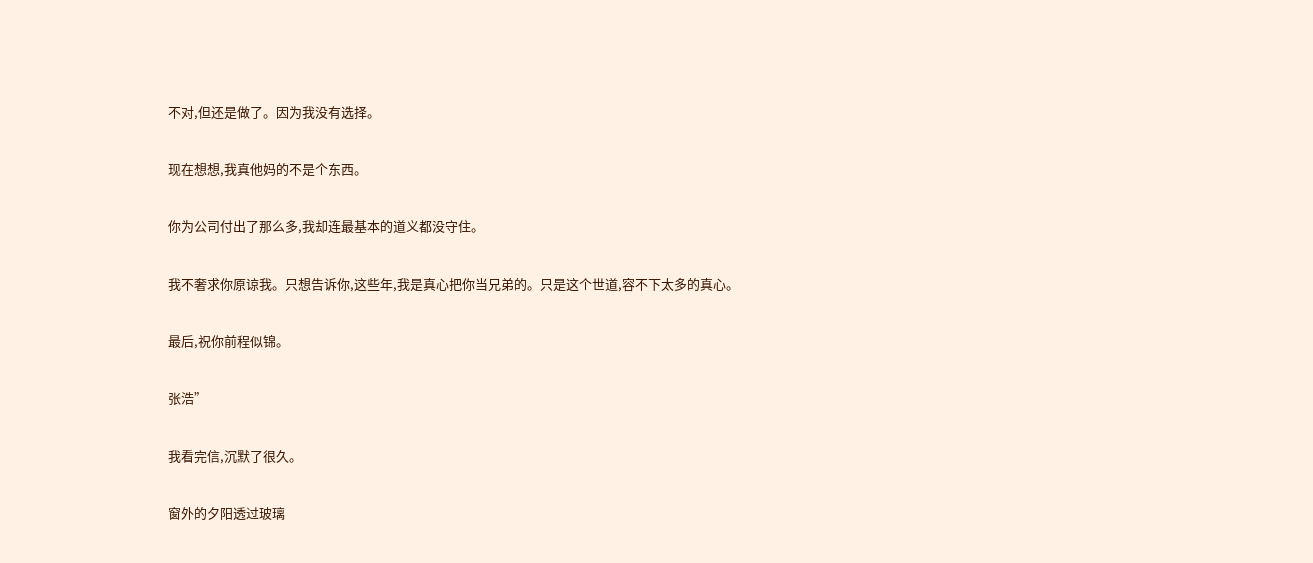不对,但还是做了。因为我没有选择。

现在想想,我真他妈的不是个东西。

你为公司付出了那么多,我却连最基本的道义都没守住。

我不奢求你原谅我。只想告诉你,这些年,我是真心把你当兄弟的。只是这个世道,容不下太多的真心。

最后,祝你前程似锦。

张浩”

我看完信,沉默了很久。

窗外的夕阳透过玻璃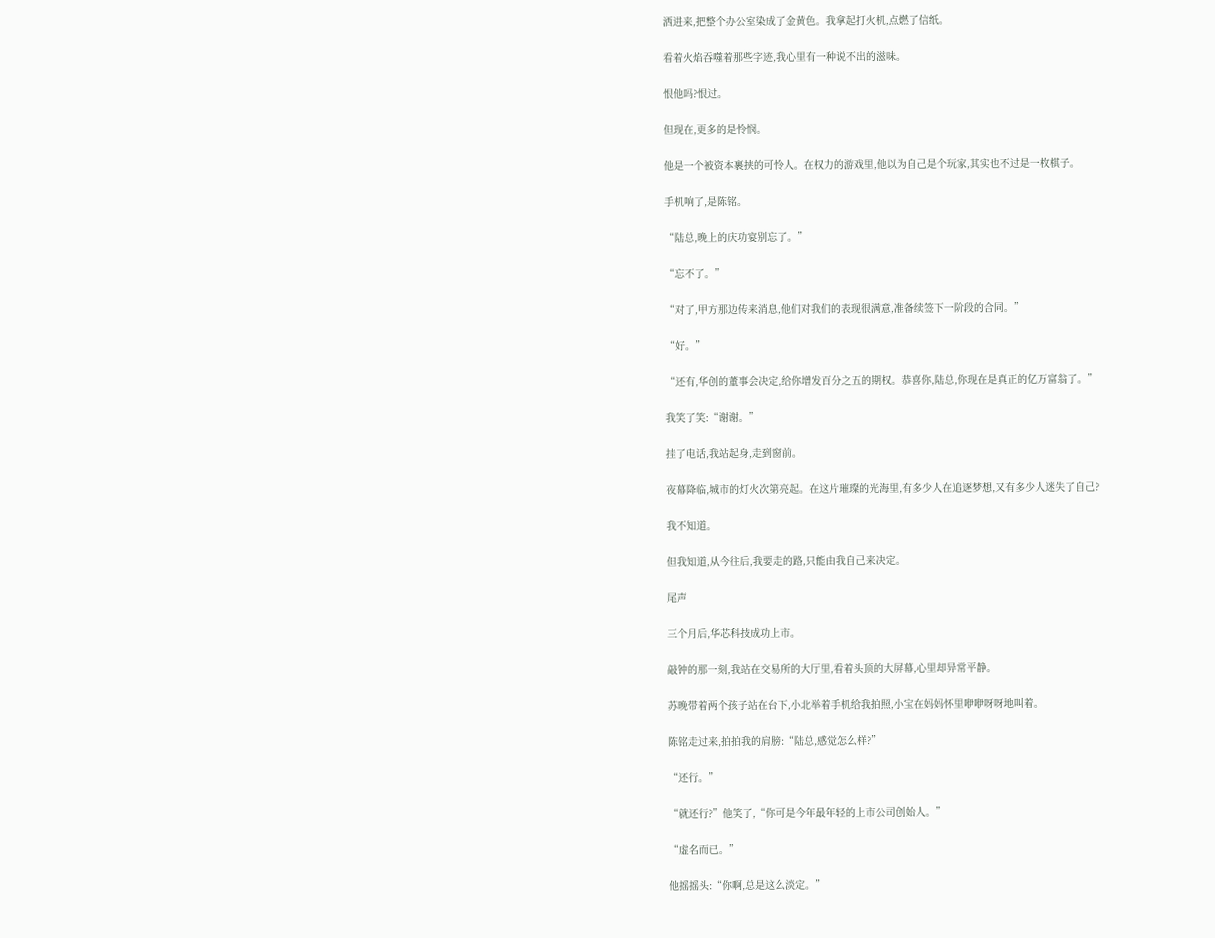洒进来,把整个办公室染成了金黄色。我拿起打火机,点燃了信纸。

看着火焰吞噬着那些字迹,我心里有一种说不出的滋味。

恨他吗?恨过。

但现在,更多的是怜悯。

他是一个被资本裹挟的可怜人。在权力的游戏里,他以为自己是个玩家,其实也不过是一枚棋子。

手机响了,是陈铭。

“陆总,晚上的庆功宴别忘了。”

“忘不了。”

“对了,甲方那边传来消息,他们对我们的表现很满意,准备续签下一阶段的合同。”

“好。”

“还有,华创的董事会决定,给你增发百分之五的期权。恭喜你,陆总,你现在是真正的亿万富翁了。”

我笑了笑:“谢谢。”

挂了电话,我站起身,走到窗前。

夜幕降临,城市的灯火次第亮起。在这片璀璨的光海里,有多少人在追逐梦想,又有多少人迷失了自己?

我不知道。

但我知道,从今往后,我要走的路,只能由我自己来决定。

尾声

三个月后,华芯科技成功上市。

敲钟的那一刻,我站在交易所的大厅里,看着头顶的大屏幕,心里却异常平静。

苏晚带着两个孩子站在台下,小北举着手机给我拍照,小宝在妈妈怀里咿咿呀呀地叫着。

陈铭走过来,拍拍我的肩膀:“陆总,感觉怎么样?”

“还行。”

“就还行?”他笑了,“你可是今年最年轻的上市公司创始人。”

“虚名而已。”

他摇摇头:“你啊,总是这么淡定。”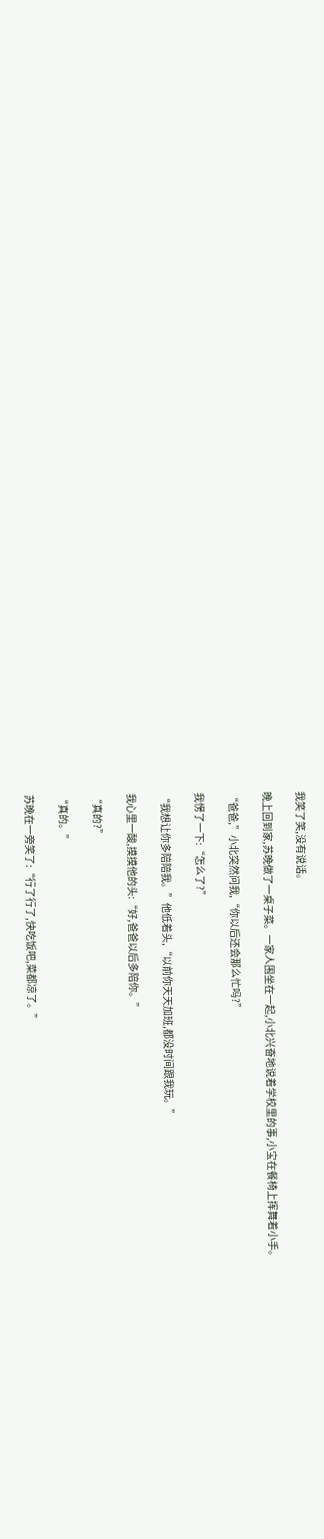我笑了笑,没有说话。

晚上回到家,苏晚做了一桌子菜。一家人围坐在一起,小北兴奋地说着学校里的事,小宝在餐椅上挥舞着小手。

“爸爸,”小北突然问我,“你以后还会那么忙吗?”

我愣了一下:“怎么了?”

“我想让你多陪陪我。”他低着头,“以前你天天加班,都没时间跟我玩。”

我心里一酸,摸摸他的头:“好,爸爸以后多陪你。”

“真的?”

“真的。”

苏晚在一旁笑了:“行了行了,快吃饭吧,菜都凉了。”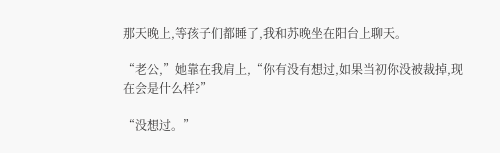那天晚上,等孩子们都睡了,我和苏晚坐在阳台上聊天。

“老公,”她靠在我肩上,“你有没有想过,如果当初你没被裁掉,现在会是什么样?”

“没想过。”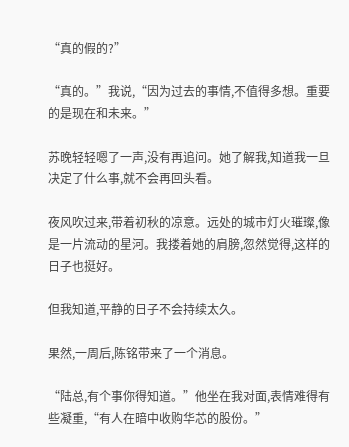“真的假的?”

“真的。”我说,“因为过去的事情,不值得多想。重要的是现在和未来。”

苏晚轻轻嗯了一声,没有再追问。她了解我,知道我一旦决定了什么事,就不会再回头看。

夜风吹过来,带着初秋的凉意。远处的城市灯火璀璨,像是一片流动的星河。我搂着她的肩膀,忽然觉得,这样的日子也挺好。

但我知道,平静的日子不会持续太久。

果然,一周后,陈铭带来了一个消息。

“陆总,有个事你得知道。”他坐在我对面,表情难得有些凝重,“有人在暗中收购华芯的股份。”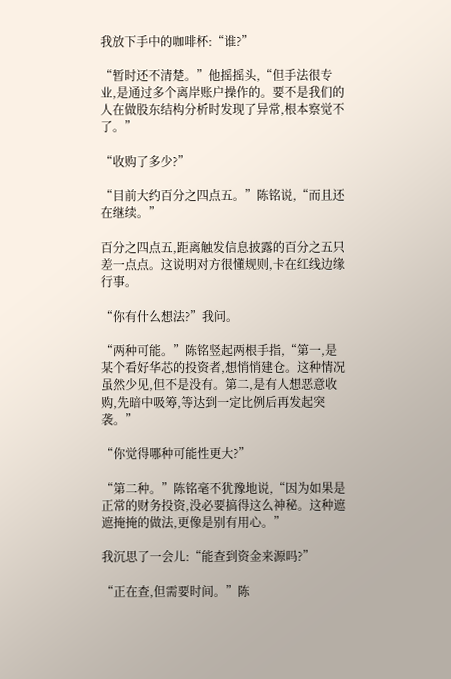我放下手中的咖啡杯:“谁?”

“暂时还不清楚。”他摇摇头,“但手法很专业,是通过多个离岸账户操作的。要不是我们的人在做股东结构分析时发现了异常,根本察觉不了。”

“收购了多少?”

“目前大约百分之四点五。”陈铭说,“而且还在继续。”

百分之四点五,距离触发信息披露的百分之五只差一点点。这说明对方很懂规则,卡在红线边缘行事。

“你有什么想法?”我问。

“两种可能。”陈铭竖起两根手指,“第一,是某个看好华芯的投资者,想悄悄建仓。这种情况虽然少见,但不是没有。第二,是有人想恶意收购,先暗中吸筹,等达到一定比例后再发起突袭。”

“你觉得哪种可能性更大?”

“第二种。”陈铭毫不犹豫地说,“因为如果是正常的财务投资,没必要搞得这么神秘。这种遮遮掩掩的做法,更像是别有用心。”

我沉思了一会儿:“能查到资金来源吗?”

“正在查,但需要时间。”陈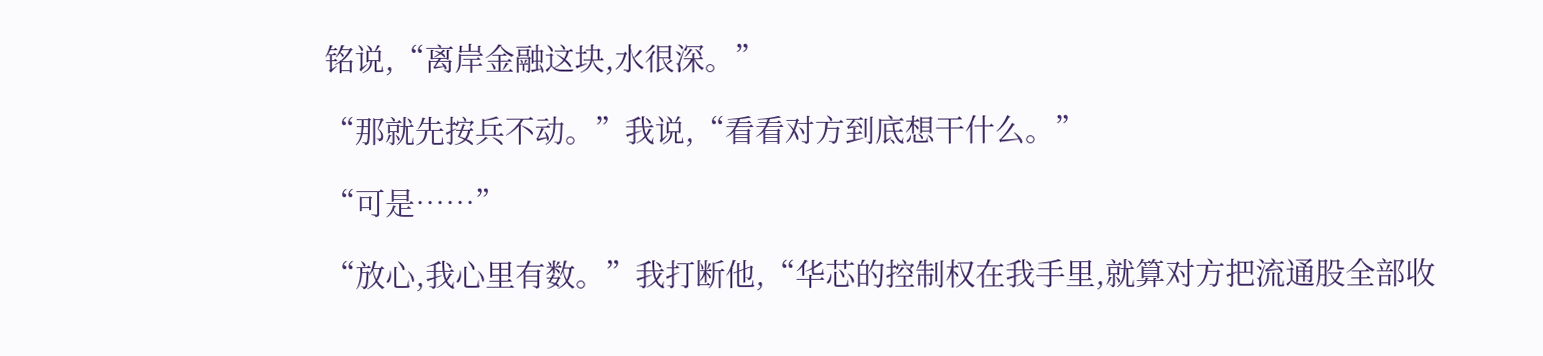铭说,“离岸金融这块,水很深。”

“那就先按兵不动。”我说,“看看对方到底想干什么。”

“可是……”

“放心,我心里有数。”我打断他,“华芯的控制权在我手里,就算对方把流通股全部收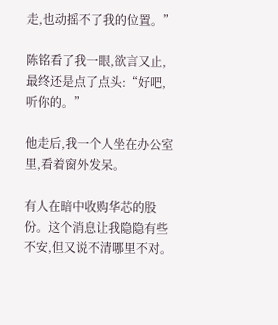走,也动摇不了我的位置。”

陈铭看了我一眼,欲言又止,最终还是点了点头:“好吧,听你的。”

他走后,我一个人坐在办公室里,看着窗外发呆。

有人在暗中收购华芯的股份。这个消息让我隐隐有些不安,但又说不清哪里不对。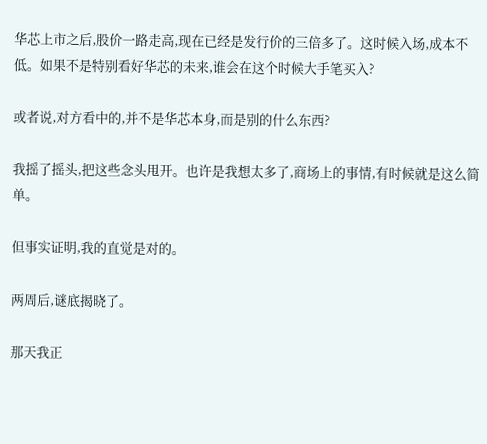华芯上市之后,股价一路走高,现在已经是发行价的三倍多了。这时候入场,成本不低。如果不是特别看好华芯的未来,谁会在这个时候大手笔买入?

或者说,对方看中的,并不是华芯本身,而是别的什么东西?

我摇了摇头,把这些念头甩开。也许是我想太多了,商场上的事情,有时候就是这么简单。

但事实证明,我的直觉是对的。

两周后,谜底揭晓了。

那天我正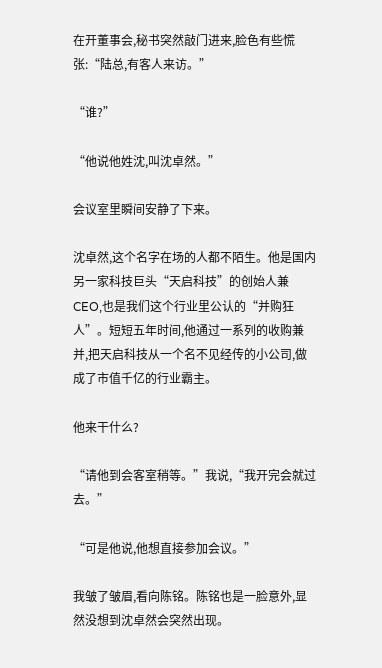在开董事会,秘书突然敲门进来,脸色有些慌张:“陆总,有客人来访。”

“谁?”

“他说他姓沈,叫沈卓然。”

会议室里瞬间安静了下来。

沈卓然,这个名字在场的人都不陌生。他是国内另一家科技巨头“天启科技”的创始人兼CEO,也是我们这个行业里公认的“并购狂人”。短短五年时间,他通过一系列的收购兼并,把天启科技从一个名不见经传的小公司,做成了市值千亿的行业霸主。

他来干什么?

“请他到会客室稍等。”我说,“我开完会就过去。”

“可是他说,他想直接参加会议。”

我皱了皱眉,看向陈铭。陈铭也是一脸意外,显然没想到沈卓然会突然出现。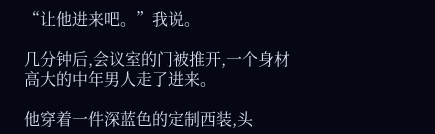“让他进来吧。”我说。

几分钟后,会议室的门被推开,一个身材高大的中年男人走了进来。

他穿着一件深蓝色的定制西装,头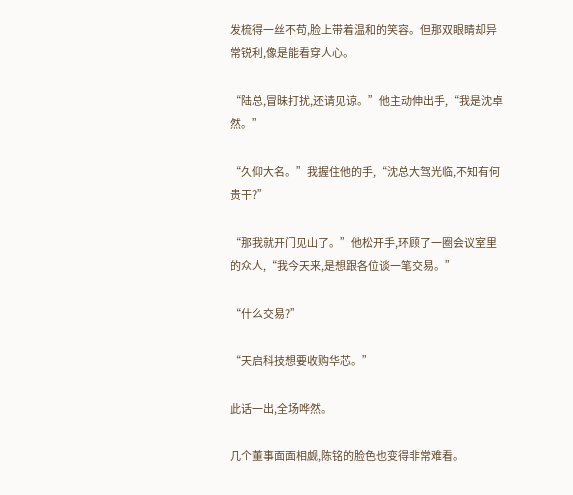发梳得一丝不苟,脸上带着温和的笑容。但那双眼睛却异常锐利,像是能看穿人心。

“陆总,冒昧打扰,还请见谅。”他主动伸出手,“我是沈卓然。”

“久仰大名。”我握住他的手,“沈总大驾光临,不知有何贵干?”

“那我就开门见山了。”他松开手,环顾了一圈会议室里的众人,“我今天来,是想跟各位谈一笔交易。”

“什么交易?”

“天启科技想要收购华芯。”

此话一出,全场哗然。

几个董事面面相觑,陈铭的脸色也变得非常难看。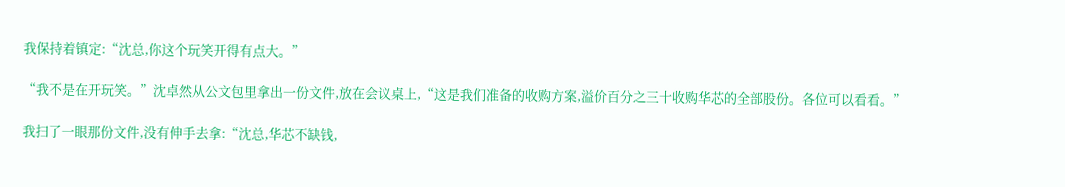我保持着镇定:“沈总,你这个玩笑开得有点大。”

“我不是在开玩笑。”沈卓然从公文包里拿出一份文件,放在会议桌上,“这是我们准备的收购方案,溢价百分之三十收购华芯的全部股份。各位可以看看。”

我扫了一眼那份文件,没有伸手去拿:“沈总,华芯不缺钱,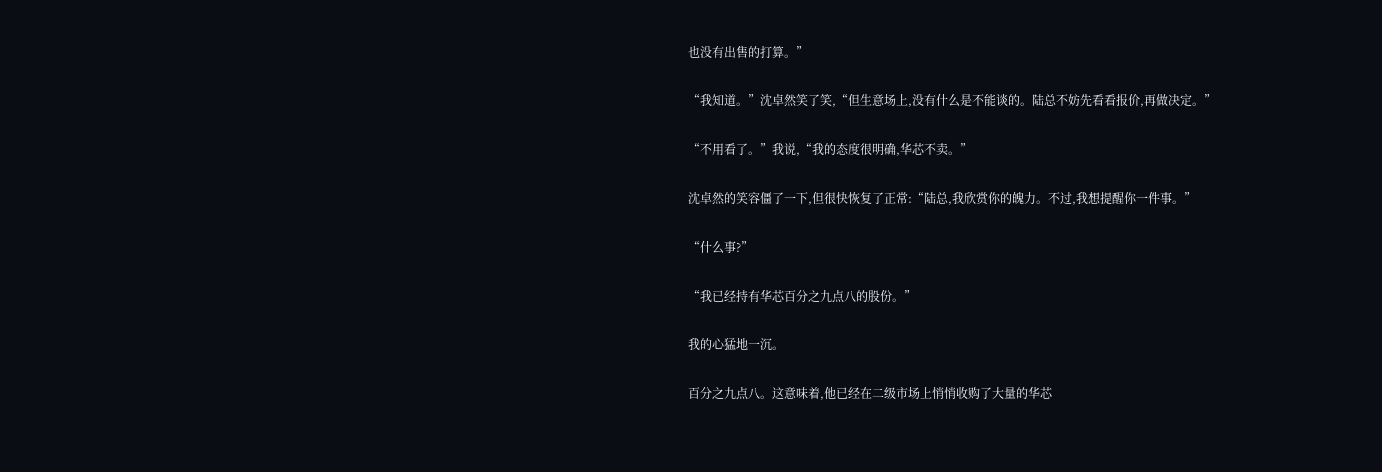也没有出售的打算。”

“我知道。”沈卓然笑了笑,“但生意场上,没有什么是不能谈的。陆总不妨先看看报价,再做决定。”

“不用看了。”我说,“我的态度很明确,华芯不卖。”

沈卓然的笑容僵了一下,但很快恢复了正常:“陆总,我欣赏你的魄力。不过,我想提醒你一件事。”

“什么事?”

“我已经持有华芯百分之九点八的股份。”

我的心猛地一沉。

百分之九点八。这意味着,他已经在二级市场上悄悄收购了大量的华芯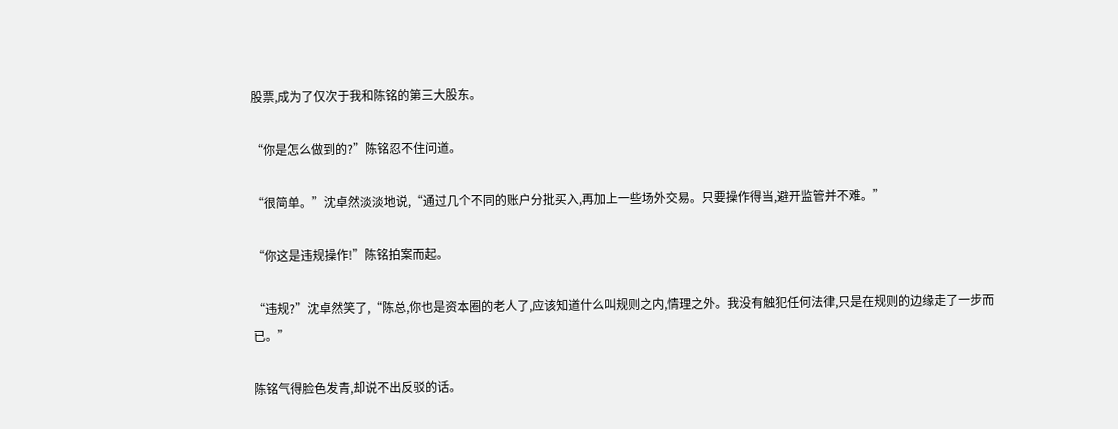股票,成为了仅次于我和陈铭的第三大股东。

“你是怎么做到的?”陈铭忍不住问道。

“很简单。”沈卓然淡淡地说,“通过几个不同的账户分批买入,再加上一些场外交易。只要操作得当,避开监管并不难。”

“你这是违规操作!”陈铭拍案而起。

“违规?”沈卓然笑了,“陈总,你也是资本圈的老人了,应该知道什么叫规则之内,情理之外。我没有触犯任何法律,只是在规则的边缘走了一步而已。”

陈铭气得脸色发青,却说不出反驳的话。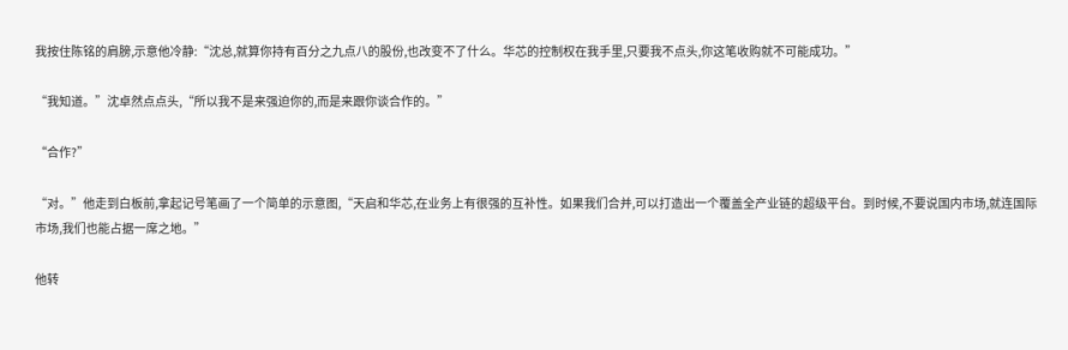我按住陈铭的肩膀,示意他冷静:“沈总,就算你持有百分之九点八的股份,也改变不了什么。华芯的控制权在我手里,只要我不点头,你这笔收购就不可能成功。”

“我知道。”沈卓然点点头,“所以我不是来强迫你的,而是来跟你谈合作的。”

“合作?”

“对。”他走到白板前,拿起记号笔画了一个简单的示意图,“天启和华芯,在业务上有很强的互补性。如果我们合并,可以打造出一个覆盖全产业链的超级平台。到时候,不要说国内市场,就连国际市场,我们也能占据一席之地。”

他转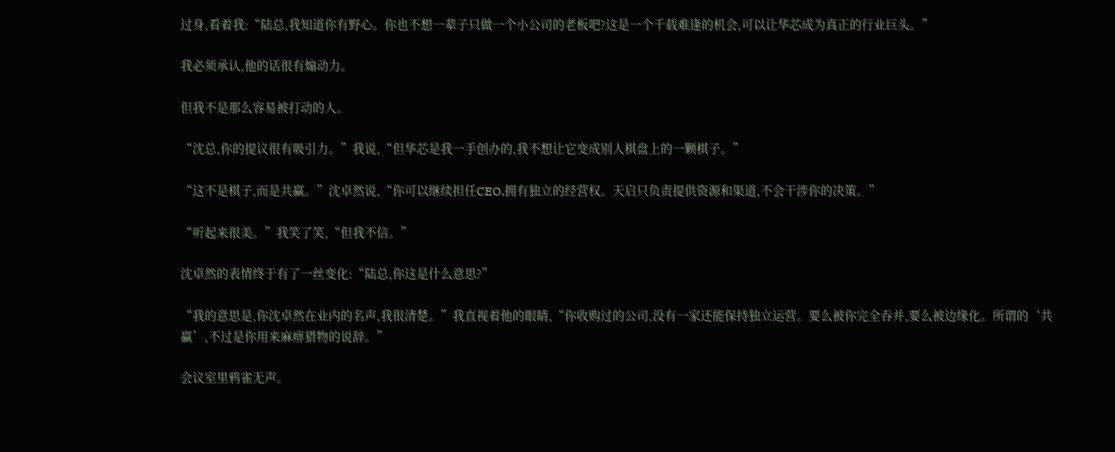过身,看着我:“陆总,我知道你有野心。你也不想一辈子只做一个小公司的老板吧?这是一个千载难逢的机会,可以让华芯成为真正的行业巨头。”

我必须承认,他的话很有煽动力。

但我不是那么容易被打动的人。

“沈总,你的提议很有吸引力。”我说,“但华芯是我一手创办的,我不想让它变成别人棋盘上的一颗棋子。”

“这不是棋子,而是共赢。”沈卓然说,“你可以继续担任CEO,拥有独立的经营权。天启只负责提供资源和渠道,不会干涉你的决策。”

“听起来很美。”我笑了笑,“但我不信。”

沈卓然的表情终于有了一丝变化:“陆总,你这是什么意思?”

“我的意思是,你沈卓然在业内的名声,我很清楚。”我直视着他的眼睛,“你收购过的公司,没有一家还能保持独立运营。要么被你完全吞并,要么被边缘化。所谓的‘共赢’,不过是你用来麻痹猎物的说辞。”

会议室里鸦雀无声。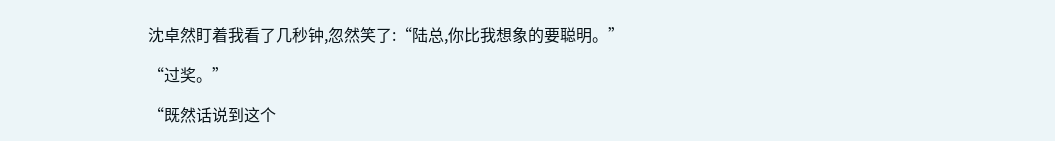沈卓然盯着我看了几秒钟,忽然笑了:“陆总,你比我想象的要聪明。”

“过奖。”

“既然话说到这个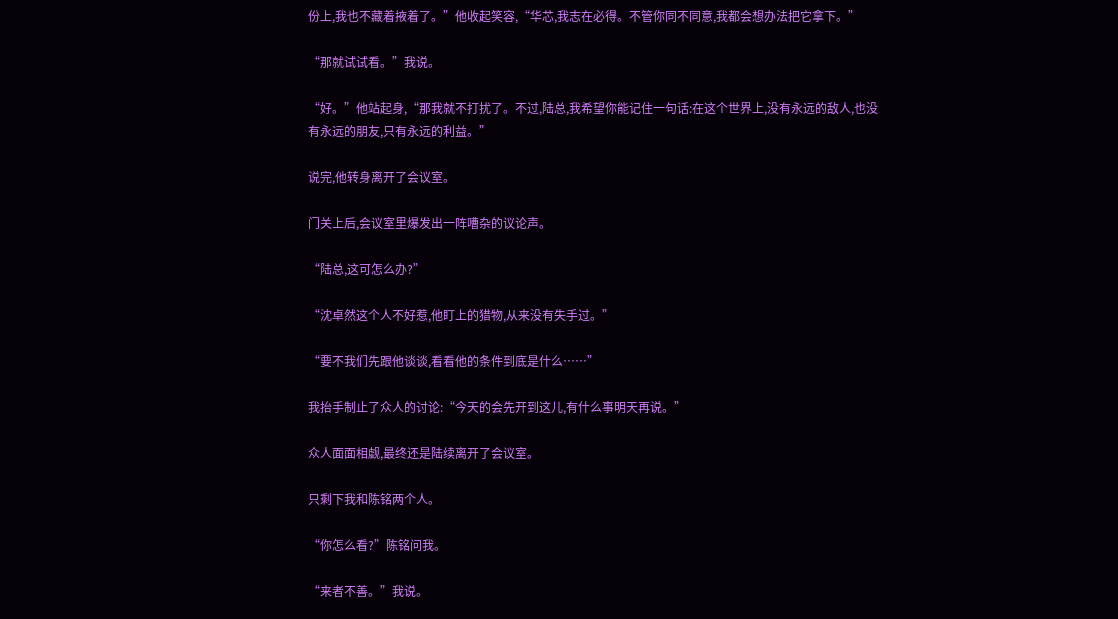份上,我也不藏着掖着了。”他收起笑容,“华芯,我志在必得。不管你同不同意,我都会想办法把它拿下。”

“那就试试看。”我说。

“好。”他站起身,“那我就不打扰了。不过,陆总,我希望你能记住一句话:在这个世界上,没有永远的敌人,也没有永远的朋友,只有永远的利益。”

说完,他转身离开了会议室。

门关上后,会议室里爆发出一阵嘈杂的议论声。

“陆总,这可怎么办?”

“沈卓然这个人不好惹,他盯上的猎物,从来没有失手过。”

“要不我们先跟他谈谈,看看他的条件到底是什么……”

我抬手制止了众人的讨论:“今天的会先开到这儿,有什么事明天再说。”

众人面面相觑,最终还是陆续离开了会议室。

只剩下我和陈铭两个人。

“你怎么看?”陈铭问我。

“来者不善。”我说。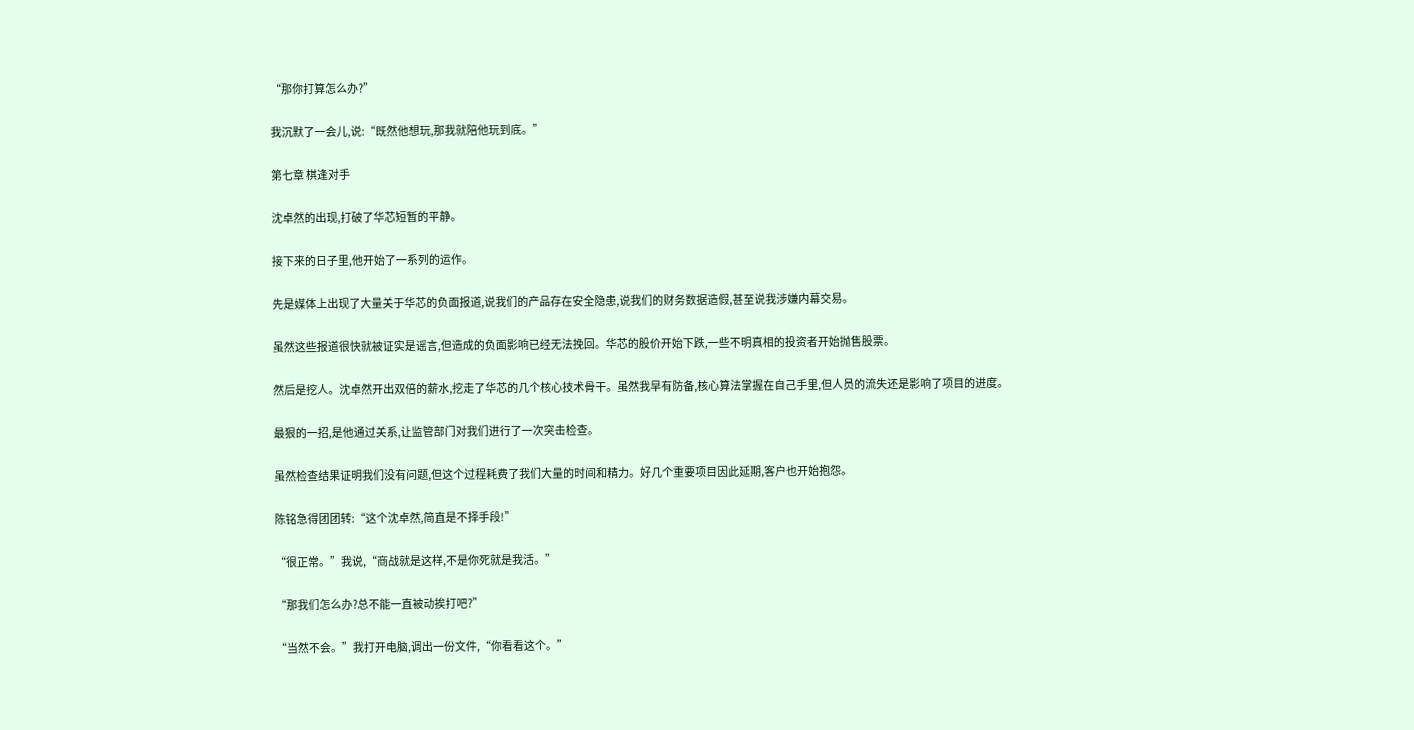“那你打算怎么办?”

我沉默了一会儿,说:“既然他想玩,那我就陪他玩到底。”

第七章 棋逢对手

沈卓然的出现,打破了华芯短暂的平静。

接下来的日子里,他开始了一系列的运作。

先是媒体上出现了大量关于华芯的负面报道,说我们的产品存在安全隐患,说我们的财务数据造假,甚至说我涉嫌内幕交易。

虽然这些报道很快就被证实是谣言,但造成的负面影响已经无法挽回。华芯的股价开始下跌,一些不明真相的投资者开始抛售股票。

然后是挖人。沈卓然开出双倍的薪水,挖走了华芯的几个核心技术骨干。虽然我早有防备,核心算法掌握在自己手里,但人员的流失还是影响了项目的进度。

最狠的一招,是他通过关系,让监管部门对我们进行了一次突击检查。

虽然检查结果证明我们没有问题,但这个过程耗费了我们大量的时间和精力。好几个重要项目因此延期,客户也开始抱怨。

陈铭急得团团转:“这个沈卓然,简直是不择手段!”

“很正常。”我说,“商战就是这样,不是你死就是我活。”

“那我们怎么办?总不能一直被动挨打吧?”

“当然不会。”我打开电脑,调出一份文件,“你看看这个。”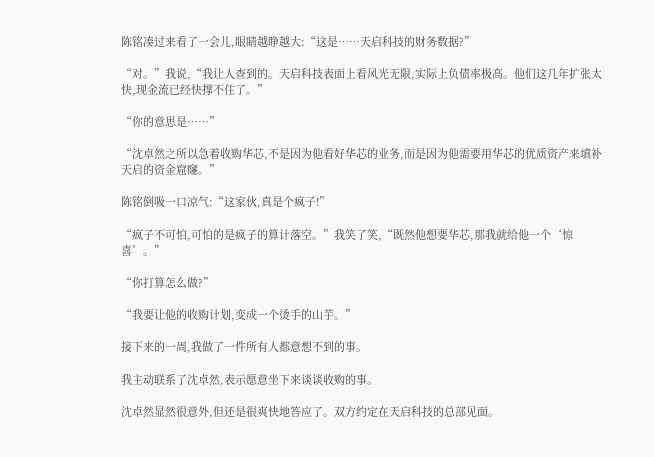陈铭凑过来看了一会儿,眼睛越睁越大:“这是……天启科技的财务数据?”

“对。”我说,“我让人查到的。天启科技表面上看风光无限,实际上负债率极高。他们这几年扩张太快,现金流已经快撑不住了。”

“你的意思是……”

“沈卓然之所以急着收购华芯,不是因为他看好华芯的业务,而是因为他需要用华芯的优质资产来填补天启的资金窟窿。”

陈铭倒吸一口凉气:“这家伙,真是个疯子!”

“疯子不可怕,可怕的是疯子的算计落空。”我笑了笑,“既然他想要华芯,那我就给他一个‘惊喜’。”

“你打算怎么做?”

“我要让他的收购计划,变成一个烫手的山芋。”

接下来的一周,我做了一件所有人都意想不到的事。

我主动联系了沈卓然,表示愿意坐下来谈谈收购的事。

沈卓然显然很意外,但还是很爽快地答应了。双方约定在天启科技的总部见面。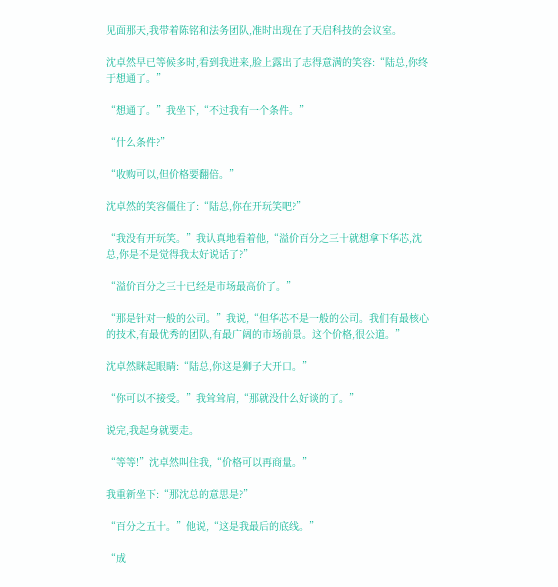见面那天,我带着陈铭和法务团队,准时出现在了天启科技的会议室。

沈卓然早已等候多时,看到我进来,脸上露出了志得意满的笑容:“陆总,你终于想通了。”

“想通了。”我坐下,“不过我有一个条件。”

“什么条件?”

“收购可以,但价格要翻倍。”

沈卓然的笑容僵住了:“陆总,你在开玩笑吧?”

“我没有开玩笑。”我认真地看着他,“溢价百分之三十就想拿下华芯,沈总,你是不是觉得我太好说话了?”

“溢价百分之三十已经是市场最高价了。”

“那是针对一般的公司。”我说,“但华芯不是一般的公司。我们有最核心的技术,有最优秀的团队,有最广阔的市场前景。这个价格,很公道。”

沈卓然眯起眼睛:“陆总,你这是狮子大开口。”

“你可以不接受。”我耸耸肩,“那就没什么好谈的了。”

说完,我起身就要走。

“等等!”沈卓然叫住我,“价格可以再商量。”

我重新坐下:“那沈总的意思是?”

“百分之五十。”他说,“这是我最后的底线。”

“成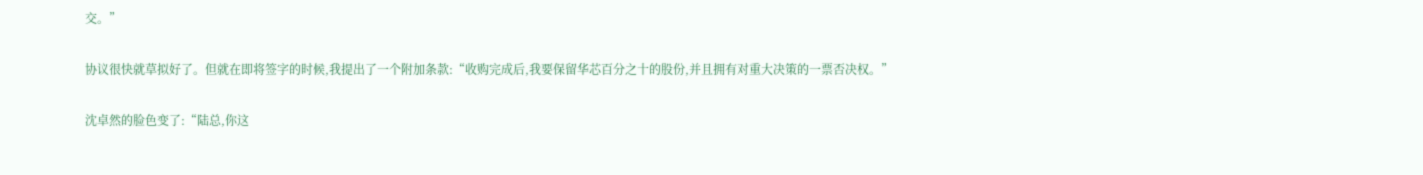交。”

协议很快就草拟好了。但就在即将签字的时候,我提出了一个附加条款:“收购完成后,我要保留华芯百分之十的股份,并且拥有对重大决策的一票否决权。”

沈卓然的脸色变了:“陆总,你这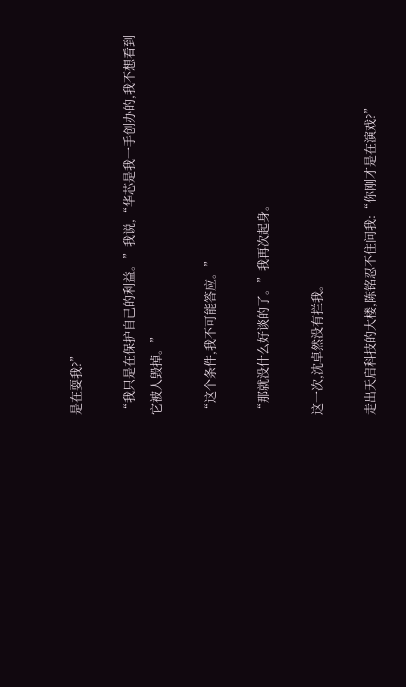是在耍我?”

“我只是在保护自己的利益。”我说,“华芯是我一手创办的,我不想看到它被人毁掉。”

“这个条件,我不可能答应。”

“那就没什么好谈的了。”我再次起身。

这一次,沈卓然没有拦我。

走出天启科技的大楼,陈铭忍不住问我:“你刚才是在演戏?”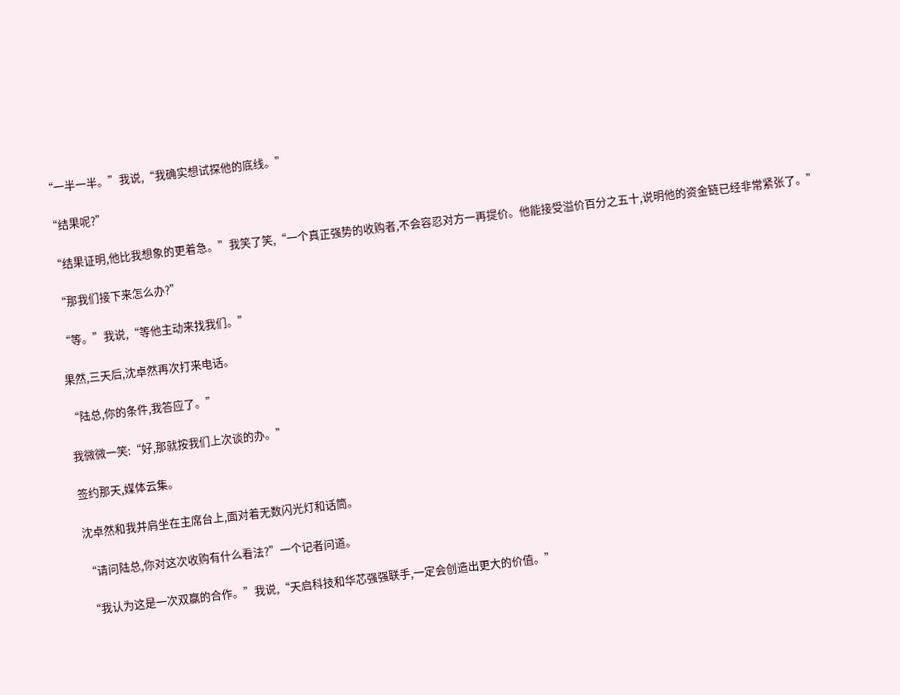“一半一半。”我说,“我确实想试探他的底线。”

“结果呢?”

“结果证明,他比我想象的更着急。”我笑了笑,“一个真正强势的收购者,不会容忍对方一再提价。他能接受溢价百分之五十,说明他的资金链已经非常紧张了。”

“那我们接下来怎么办?”

“等。”我说,“等他主动来找我们。”

果然,三天后,沈卓然再次打来电话。

“陆总,你的条件,我答应了。”

我微微一笑:“好,那就按我们上次谈的办。”

签约那天,媒体云集。

沈卓然和我并肩坐在主席台上,面对着无数闪光灯和话筒。

“请问陆总,你对这次收购有什么看法?”一个记者问道。

“我认为这是一次双赢的合作。”我说,“天启科技和华芯强强联手,一定会创造出更大的价值。”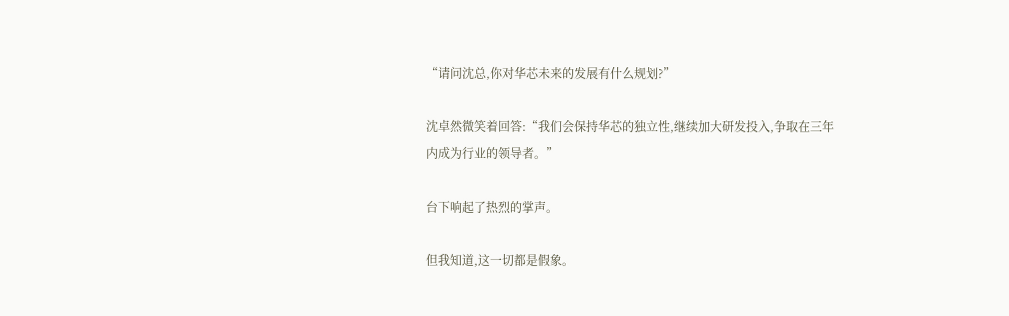“请问沈总,你对华芯未来的发展有什么规划?”

沈卓然微笑着回答:“我们会保持华芯的独立性,继续加大研发投入,争取在三年内成为行业的领导者。”

台下响起了热烈的掌声。

但我知道,这一切都是假象。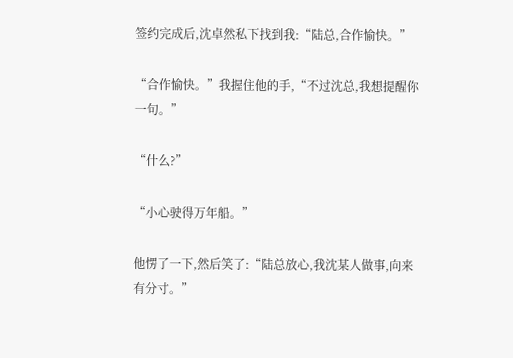签约完成后,沈卓然私下找到我:“陆总,合作愉快。”

“合作愉快。”我握住他的手,“不过沈总,我想提醒你一句。”

“什么?”

“小心驶得万年船。”

他愣了一下,然后笑了:“陆总放心,我沈某人做事,向来有分寸。”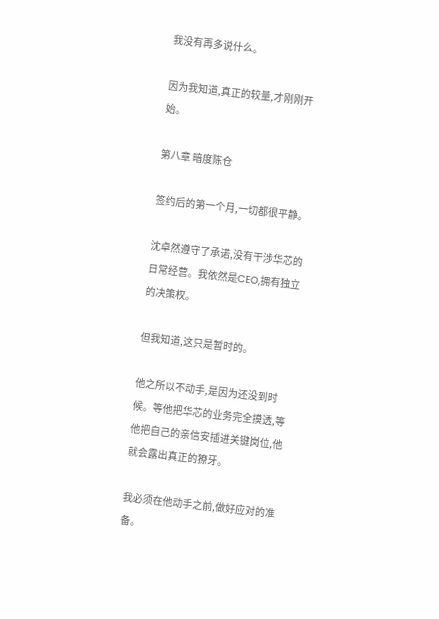我没有再多说什么。

因为我知道,真正的较量,才刚刚开始。

第八章 暗度陈仓

签约后的第一个月,一切都很平静。

沈卓然遵守了承诺,没有干涉华芯的日常经营。我依然是CEO,拥有独立的决策权。

但我知道,这只是暂时的。

他之所以不动手,是因为还没到时候。等他把华芯的业务完全摸透,等他把自己的亲信安插进关键岗位,他就会露出真正的獠牙。

我必须在他动手之前,做好应对的准备。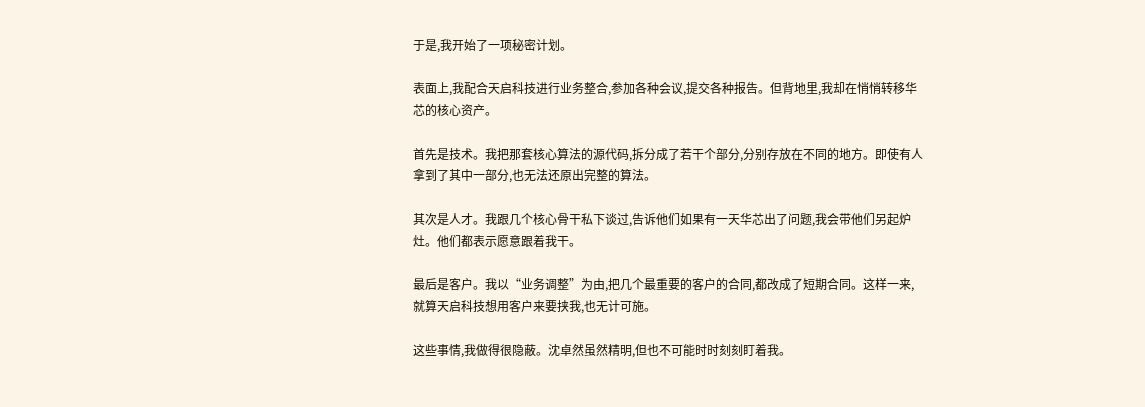于是,我开始了一项秘密计划。

表面上,我配合天启科技进行业务整合,参加各种会议,提交各种报告。但背地里,我却在悄悄转移华芯的核心资产。

首先是技术。我把那套核心算法的源代码,拆分成了若干个部分,分别存放在不同的地方。即使有人拿到了其中一部分,也无法还原出完整的算法。

其次是人才。我跟几个核心骨干私下谈过,告诉他们如果有一天华芯出了问题,我会带他们另起炉灶。他们都表示愿意跟着我干。

最后是客户。我以“业务调整”为由,把几个最重要的客户的合同,都改成了短期合同。这样一来,就算天启科技想用客户来要挟我,也无计可施。

这些事情,我做得很隐蔽。沈卓然虽然精明,但也不可能时时刻刻盯着我。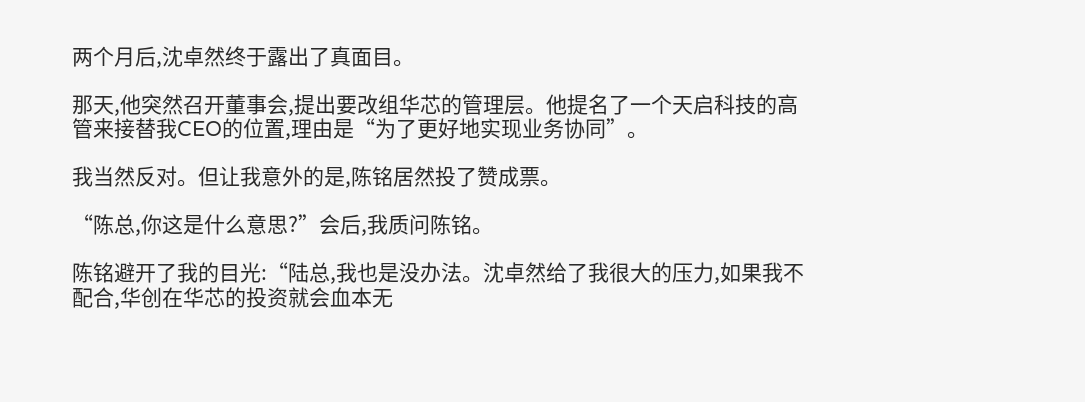两个月后,沈卓然终于露出了真面目。

那天,他突然召开董事会,提出要改组华芯的管理层。他提名了一个天启科技的高管来接替我CEO的位置,理由是“为了更好地实现业务协同”。

我当然反对。但让我意外的是,陈铭居然投了赞成票。

“陈总,你这是什么意思?”会后,我质问陈铭。

陈铭避开了我的目光:“陆总,我也是没办法。沈卓然给了我很大的压力,如果我不配合,华创在华芯的投资就会血本无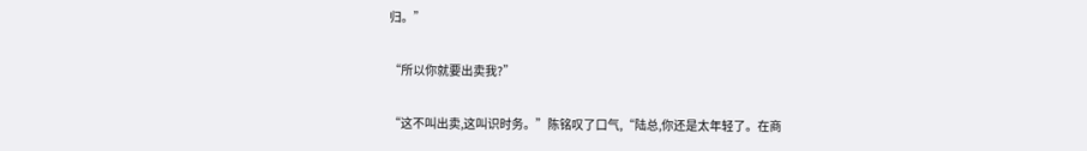归。”

“所以你就要出卖我?”

“这不叫出卖,这叫识时务。”陈铭叹了口气,“陆总,你还是太年轻了。在商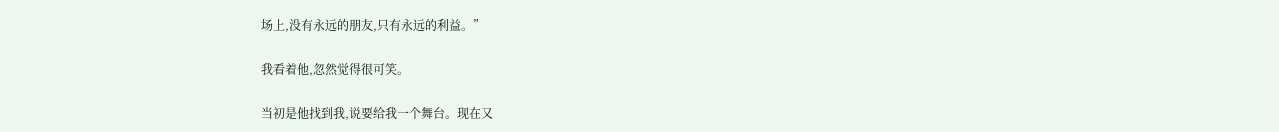场上,没有永远的朋友,只有永远的利益。”

我看着他,忽然觉得很可笑。

当初是他找到我,说要给我一个舞台。现在又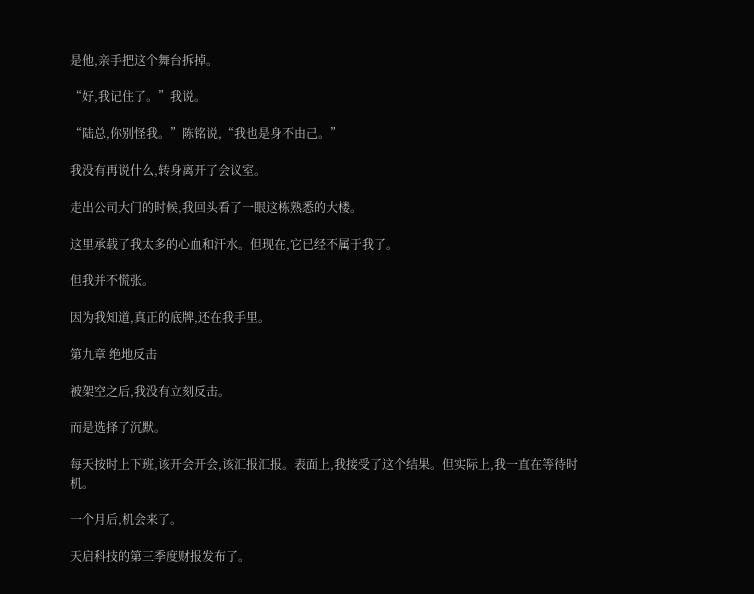是他,亲手把这个舞台拆掉。

“好,我记住了。”我说。

“陆总,你别怪我。”陈铭说,“我也是身不由己。”

我没有再说什么,转身离开了会议室。

走出公司大门的时候,我回头看了一眼这栋熟悉的大楼。

这里承载了我太多的心血和汗水。但现在,它已经不属于我了。

但我并不慌张。

因为我知道,真正的底牌,还在我手里。

第九章 绝地反击

被架空之后,我没有立刻反击。

而是选择了沉默。

每天按时上下班,该开会开会,该汇报汇报。表面上,我接受了这个结果。但实际上,我一直在等待时机。

一个月后,机会来了。

天启科技的第三季度财报发布了。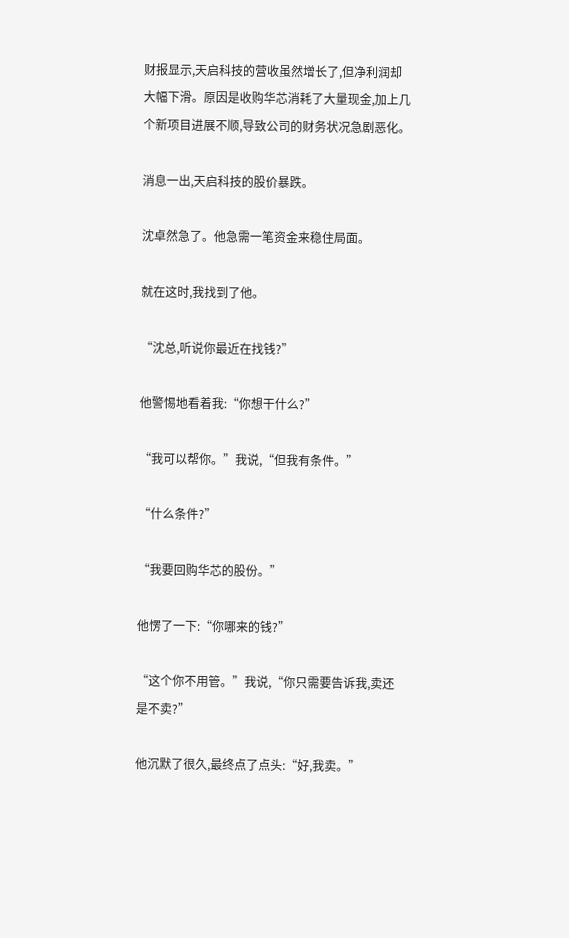财报显示,天启科技的营收虽然增长了,但净利润却大幅下滑。原因是收购华芯消耗了大量现金,加上几个新项目进展不顺,导致公司的财务状况急剧恶化。

消息一出,天启科技的股价暴跌。

沈卓然急了。他急需一笔资金来稳住局面。

就在这时,我找到了他。

“沈总,听说你最近在找钱?”

他警惕地看着我:“你想干什么?”

“我可以帮你。”我说,“但我有条件。”

“什么条件?”

“我要回购华芯的股份。”

他愣了一下:“你哪来的钱?”

“这个你不用管。”我说,“你只需要告诉我,卖还是不卖?”

他沉默了很久,最终点了点头:“好,我卖。”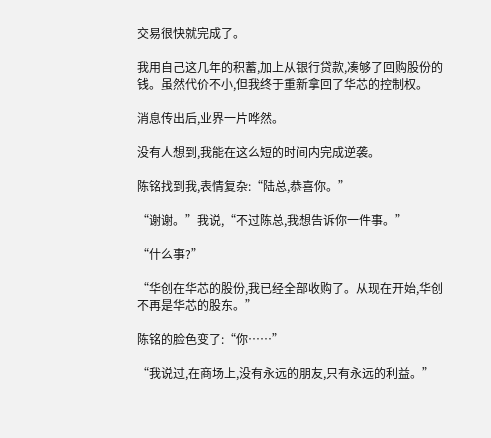交易很快就完成了。

我用自己这几年的积蓄,加上从银行贷款,凑够了回购股份的钱。虽然代价不小,但我终于重新拿回了华芯的控制权。

消息传出后,业界一片哗然。

没有人想到,我能在这么短的时间内完成逆袭。

陈铭找到我,表情复杂:“陆总,恭喜你。”

“谢谢。”我说,“不过陈总,我想告诉你一件事。”

“什么事?”

“华创在华芯的股份,我已经全部收购了。从现在开始,华创不再是华芯的股东。”

陈铭的脸色变了:“你……”

“我说过,在商场上,没有永远的朋友,只有永远的利益。”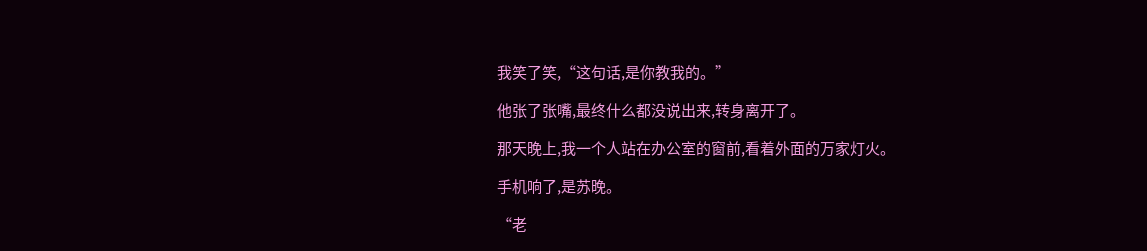我笑了笑,“这句话,是你教我的。”

他张了张嘴,最终什么都没说出来,转身离开了。

那天晚上,我一个人站在办公室的窗前,看着外面的万家灯火。

手机响了,是苏晚。

“老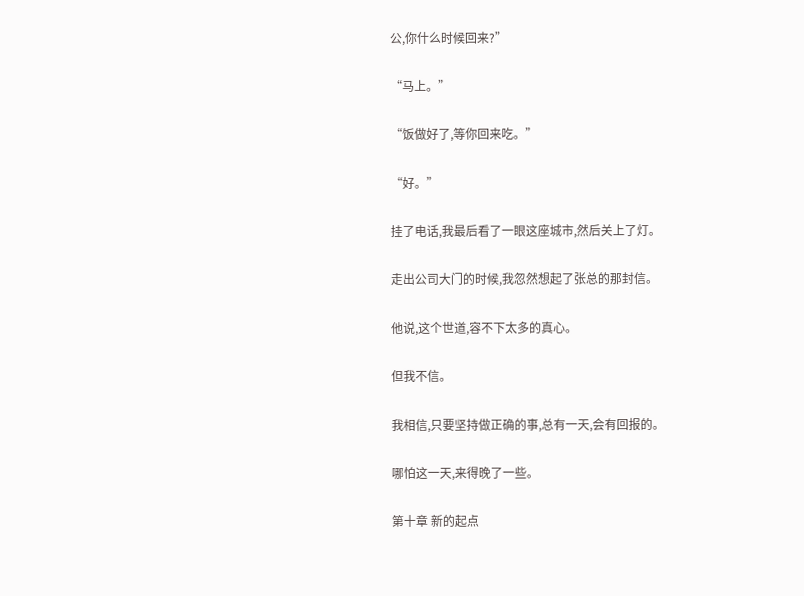公,你什么时候回来?”

“马上。”

“饭做好了,等你回来吃。”

“好。”

挂了电话,我最后看了一眼这座城市,然后关上了灯。

走出公司大门的时候,我忽然想起了张总的那封信。

他说,这个世道,容不下太多的真心。

但我不信。

我相信,只要坚持做正确的事,总有一天,会有回报的。

哪怕这一天,来得晚了一些。

第十章 新的起点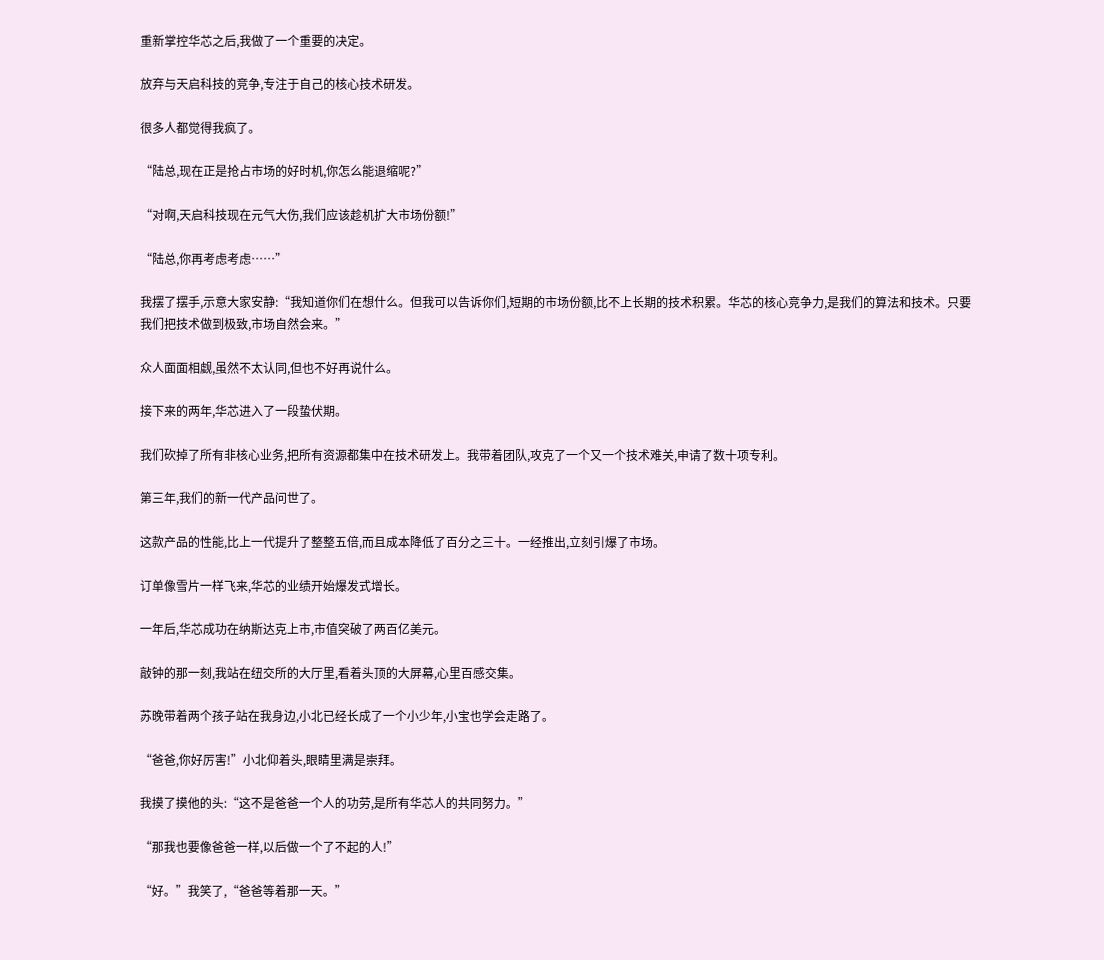重新掌控华芯之后,我做了一个重要的决定。

放弃与天启科技的竞争,专注于自己的核心技术研发。

很多人都觉得我疯了。

“陆总,现在正是抢占市场的好时机,你怎么能退缩呢?”

“对啊,天启科技现在元气大伤,我们应该趁机扩大市场份额!”

“陆总,你再考虑考虑……”

我摆了摆手,示意大家安静:“我知道你们在想什么。但我可以告诉你们,短期的市场份额,比不上长期的技术积累。华芯的核心竞争力,是我们的算法和技术。只要我们把技术做到极致,市场自然会来。”

众人面面相觑,虽然不太认同,但也不好再说什么。

接下来的两年,华芯进入了一段蛰伏期。

我们砍掉了所有非核心业务,把所有资源都集中在技术研发上。我带着团队,攻克了一个又一个技术难关,申请了数十项专利。

第三年,我们的新一代产品问世了。

这款产品的性能,比上一代提升了整整五倍,而且成本降低了百分之三十。一经推出,立刻引爆了市场。

订单像雪片一样飞来,华芯的业绩开始爆发式增长。

一年后,华芯成功在纳斯达克上市,市值突破了两百亿美元。

敲钟的那一刻,我站在纽交所的大厅里,看着头顶的大屏幕,心里百感交集。

苏晚带着两个孩子站在我身边,小北已经长成了一个小少年,小宝也学会走路了。

“爸爸,你好厉害!”小北仰着头,眼睛里满是崇拜。

我摸了摸他的头:“这不是爸爸一个人的功劳,是所有华芯人的共同努力。”

“那我也要像爸爸一样,以后做一个了不起的人!”

“好。”我笑了,“爸爸等着那一天。”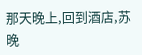那天晚上,回到酒店,苏晚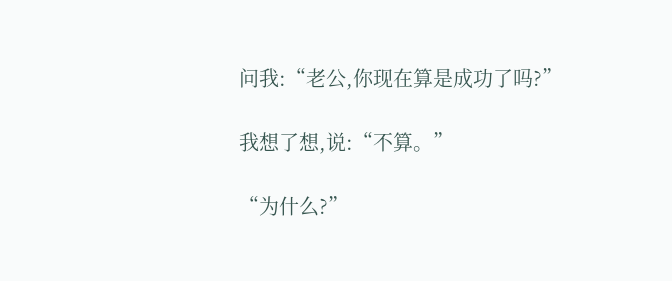问我:“老公,你现在算是成功了吗?”

我想了想,说:“不算。”

“为什么?”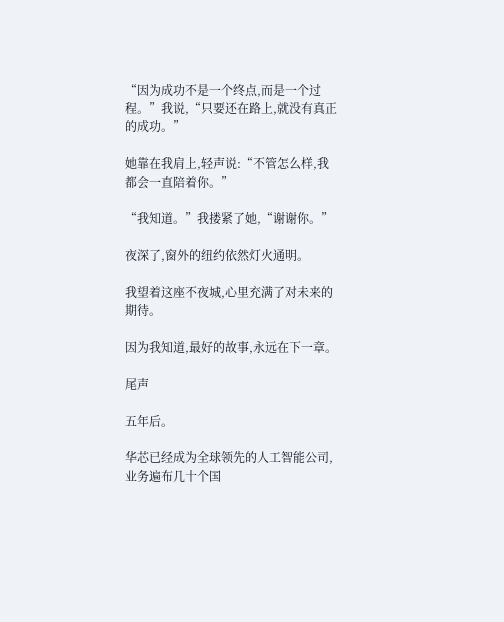“因为成功不是一个终点,而是一个过程。”我说,“只要还在路上,就没有真正的成功。”

她靠在我肩上,轻声说:“不管怎么样,我都会一直陪着你。”

“我知道。”我搂紧了她,“谢谢你。”

夜深了,窗外的纽约依然灯火通明。

我望着这座不夜城,心里充满了对未来的期待。

因为我知道,最好的故事,永远在下一章。

尾声

五年后。

华芯已经成为全球领先的人工智能公司,业务遍布几十个国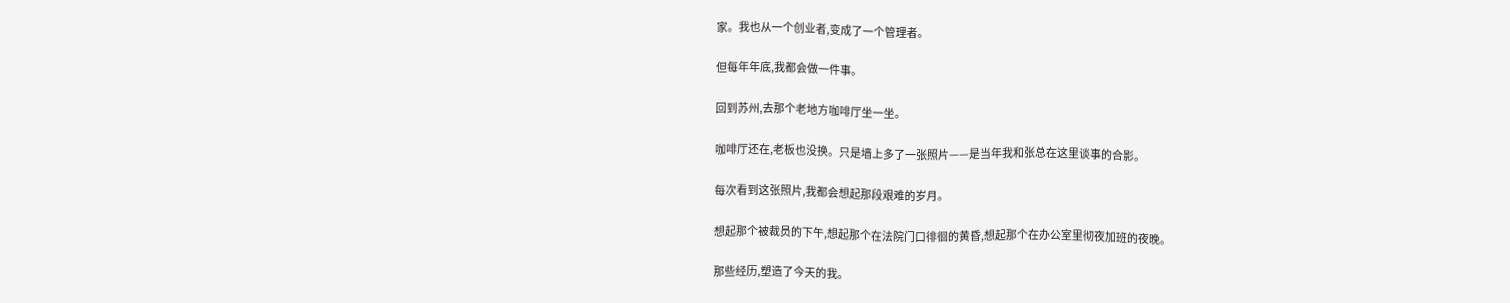家。我也从一个创业者,变成了一个管理者。

但每年年底,我都会做一件事。

回到苏州,去那个老地方咖啡厅坐一坐。

咖啡厅还在,老板也没换。只是墙上多了一张照片——是当年我和张总在这里谈事的合影。

每次看到这张照片,我都会想起那段艰难的岁月。

想起那个被裁员的下午,想起那个在法院门口徘徊的黄昏,想起那个在办公室里彻夜加班的夜晚。

那些经历,塑造了今天的我。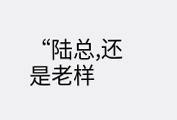“陆总,还是老样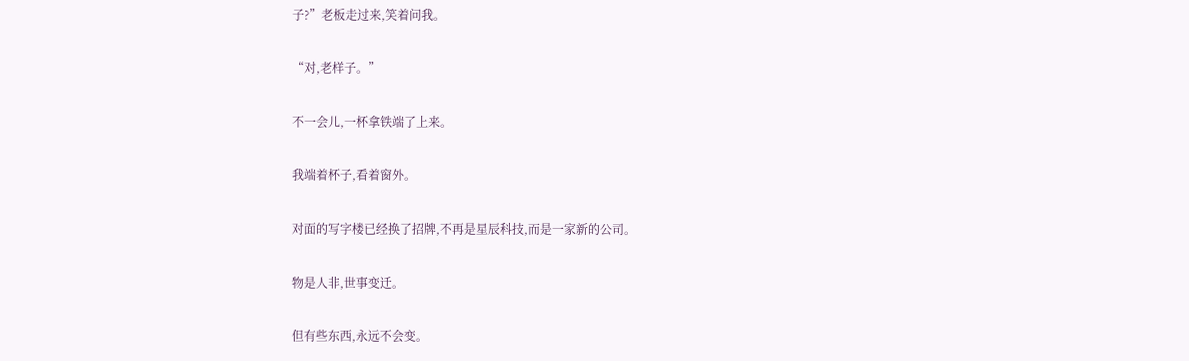子?”老板走过来,笑着问我。

“对,老样子。”

不一会儿,一杯拿铁端了上来。

我端着杯子,看着窗外。

对面的写字楼已经换了招牌,不再是星辰科技,而是一家新的公司。

物是人非,世事变迁。

但有些东西,永远不会变。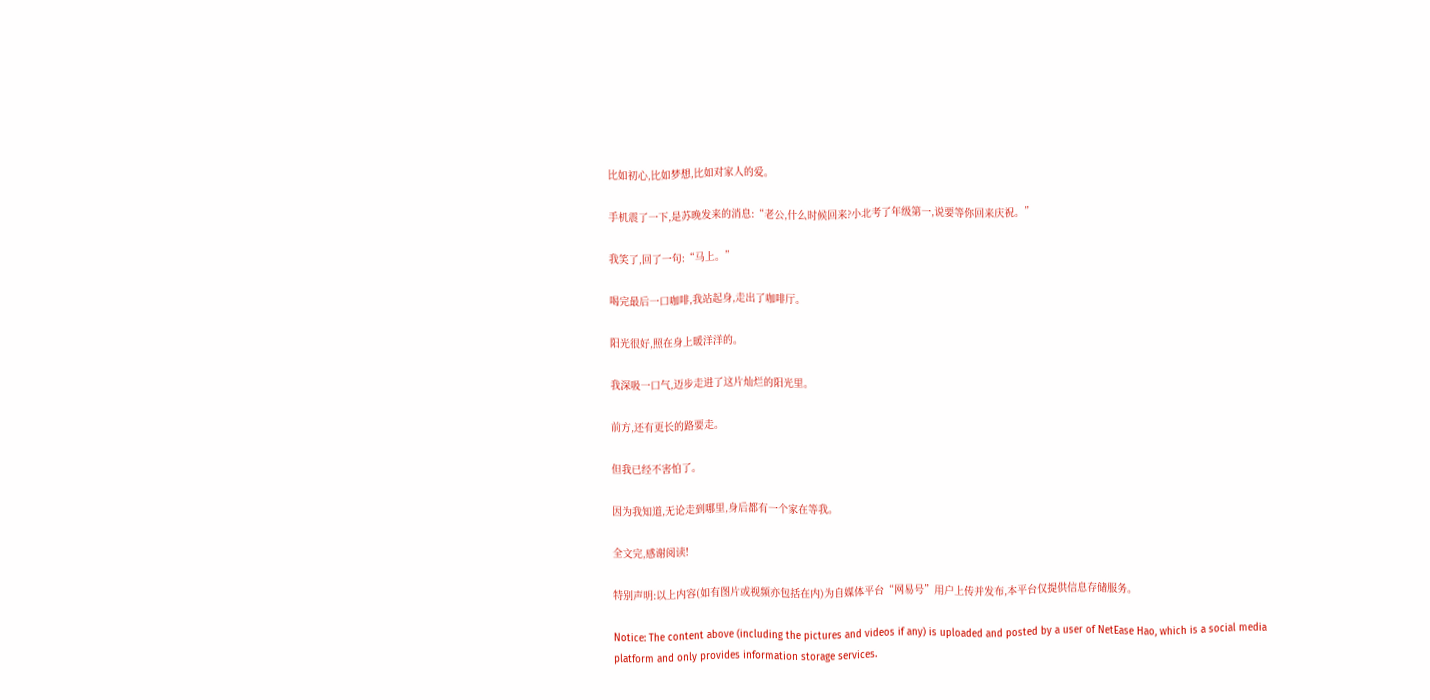比如初心,比如梦想,比如对家人的爱。

手机震了一下,是苏晚发来的消息:“老公,什么时候回来?小北考了年级第一,说要等你回来庆祝。”

我笑了,回了一句:“马上。”

喝完最后一口咖啡,我站起身,走出了咖啡厅。

阳光很好,照在身上暖洋洋的。

我深吸一口气,迈步走进了这片灿烂的阳光里。

前方,还有更长的路要走。

但我已经不害怕了。

因为我知道,无论走到哪里,身后都有一个家在等我。

全文完,感谢阅读!

特别声明:以上内容(如有图片或视频亦包括在内)为自媒体平台“网易号”用户上传并发布,本平台仅提供信息存储服务。

Notice: The content above (including the pictures and videos if any) is uploaded and posted by a user of NetEase Hao, which is a social media platform and only provides information storage services.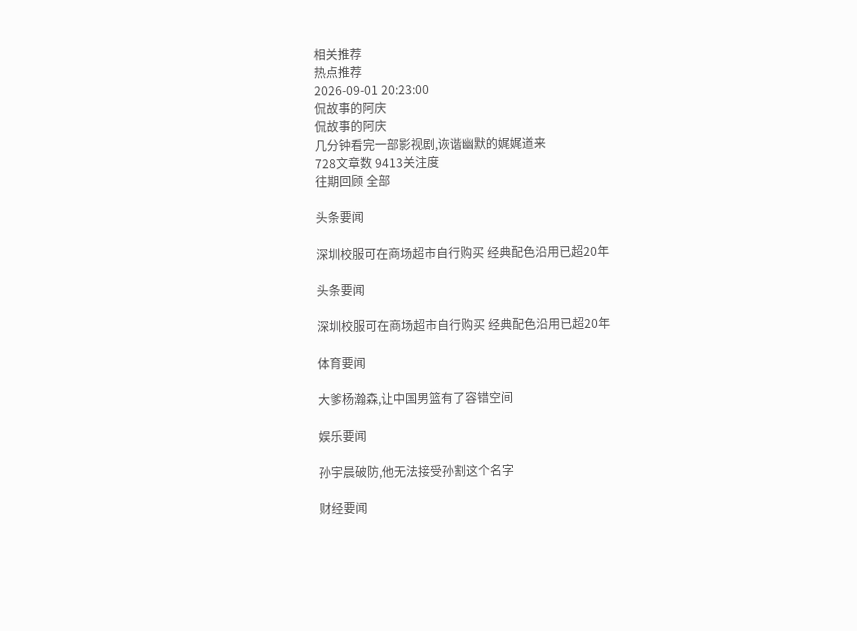相关推荐
热点推荐
2026-09-01 20:23:00
侃故事的阿庆
侃故事的阿庆
几分钟看完一部影视剧,诙谐幽默的娓娓道来
728文章数 9413关注度
往期回顾 全部

头条要闻

深圳校服可在商场超市自行购买 经典配色沿用已超20年

头条要闻

深圳校服可在商场超市自行购买 经典配色沿用已超20年

体育要闻

大爹杨瀚森,让中国男篮有了容错空间

娱乐要闻

孙宇晨破防,他无法接受孙割这个名字

财经要闻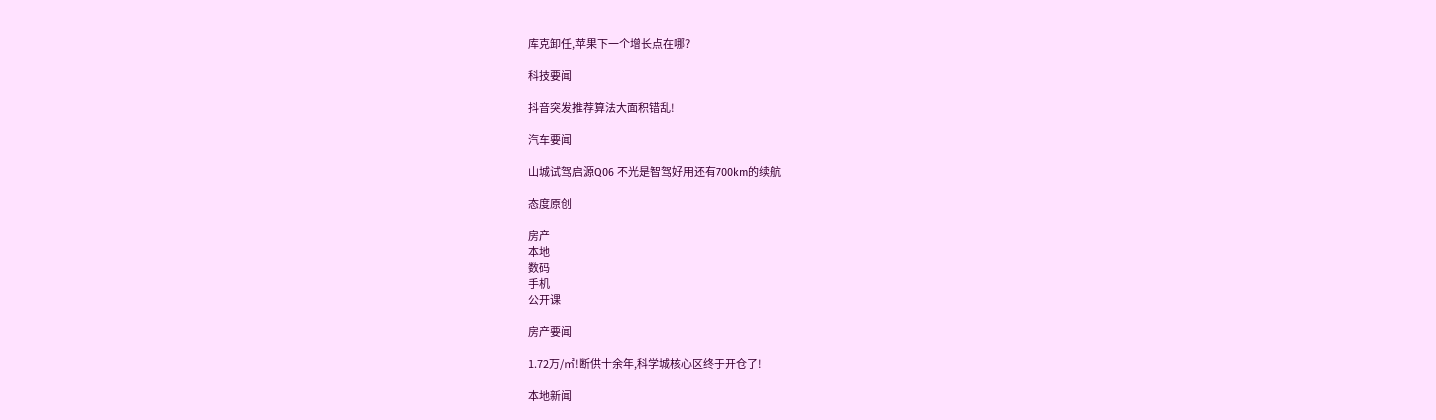库克卸任,苹果下一个增长点在哪?

科技要闻

抖音突发推荐算法大面积错乱!

汽车要闻

山城试驾启源Q06 不光是智驾好用还有700km的续航

态度原创

房产
本地
数码
手机
公开课

房产要闻

1.72万/㎡!断供十余年,科学城核心区终于开仓了!

本地新闻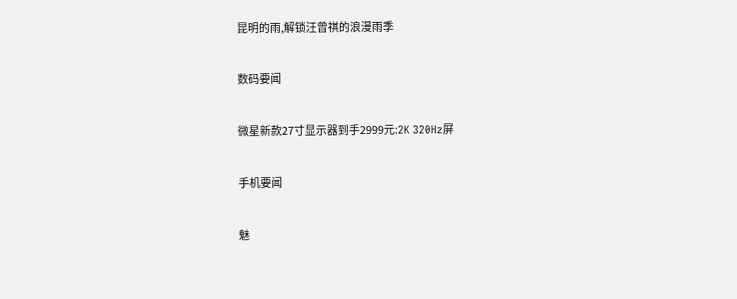昆明的雨,解锁汪曾祺的浪漫雨季

数码要闻

微星新款27寸显示器到手2999元:2K 320Hz屏

手机要闻

魅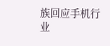族回应手机行业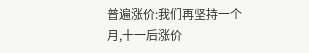普遍涨价:我们再坚持一个月,十一后涨价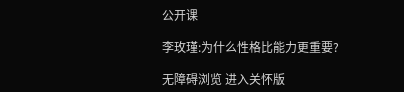公开课

李玫瑾:为什么性格比能力更重要?

无障碍浏览 进入关怀版